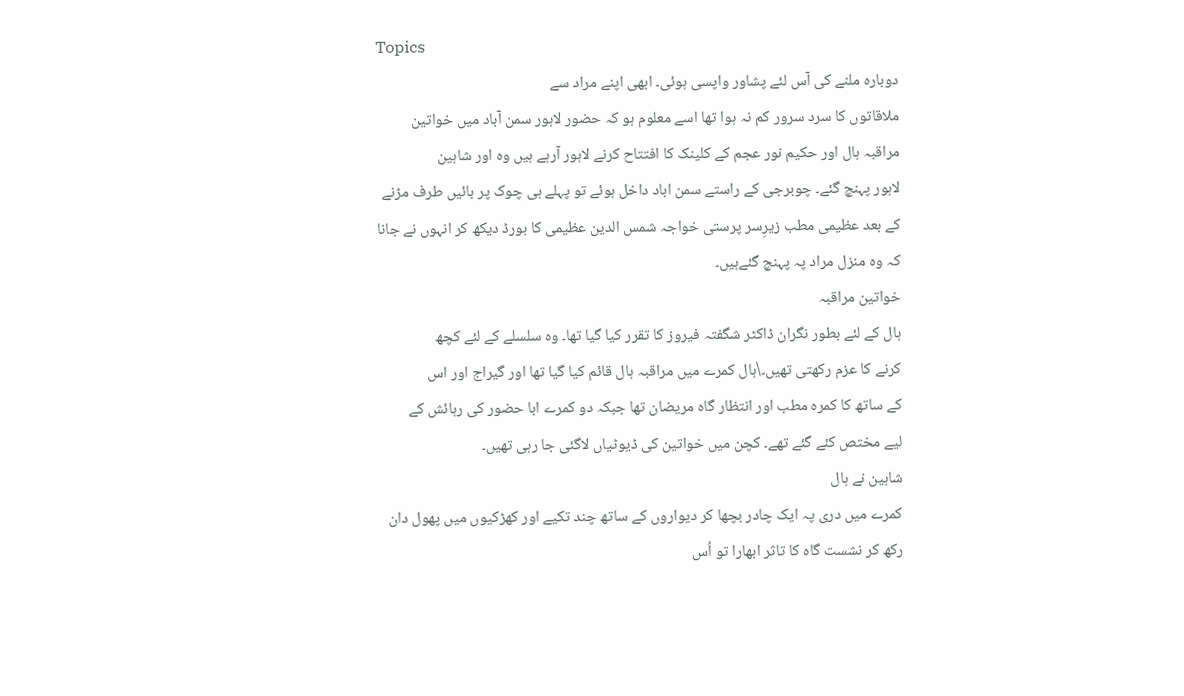Topics
دوبارہ ملنے کی آس لئے پشاور واپسی ہوئی۔ ابھی اپنے مراد سے
ملاقاتوں کا سرد سرور کم نہ ہوا تھا اسے معلوم ہو کہ حضور لاہور سمن آباد میں خواتین
مراقبہ ہال اور حکیم نور عجم کے کلینک کا افتتاح کرنے لاہور آرہے ہیں وہ اور شاہین
لاہور پہنچ گئے۔ چوبرجی کے راستے سمن اباد داخل ہوئے تو پہلے ہی چوک پر بائیں طرف مڑنے
کے بعد عظیمی مطب زیرِسر پرستی خواجہ شمس الدین عظیمی کا بورڈ دیکھ کر انہوں نے جانا
کہ وہ منزل مراد پہ پہنچ گئےہیں۔
خواتین مراقبہ
ہال کے لئے بطور نگران ڈاکٹر شگفتہ فیروز کا تقرر کیا گیا تھا۔ وہ سلسلے کے لئے کچھ
کرنے کا عزم رکھتی تھیں۔\ہال کمرے میں مراقبہ ہال قائم کیا گیا تھا اور گیراج اور اس
کے ساتھ کا کمرہ مطب اور انتظار گاہ مریضان تھا جبکہ دو کمرے ابا حضور کی رہائش کے
لیے مختص کئے گئے تھے۔ کچن میں خواتین کی ڈیوٹیاں لاگئی جا رہی تھیں۔
شاہین نے ہال
کمرے میں دری پہ ایک چادر بچھا کر دیواروں کے ساتھ چند تکیے اور کھڑکیوں میں پھول دان
رکھ کر نشست گاہ کا تاثر ابھارا تو اُس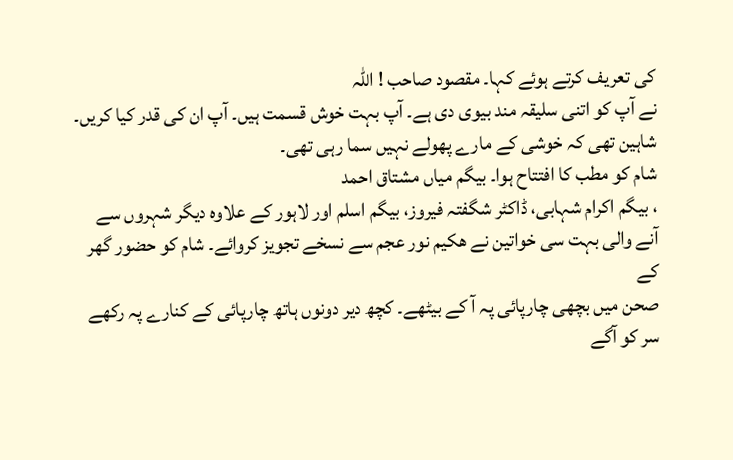کی تعریف کرتے ہوئے کہا۔ مقصود صاحب ! اللہ
نے آپ کو اتنی سلیقہ مند بیوی دی ہے۔ آپ بہت خوش قسمت ہیں۔ آپ ان کی قدر کیا کریں۔
شاہین تھی کہ خوشی کے مارے پھولے نہیں سما رہی تھی۔
شام کو مطب کا افتتاح ہوا۔ بیگم میاں مشتاق احمد
، بیگم اکرام شہابی، ڈاکٹر شگفتہ فیروز، بیگم اسلم اور لاہور کے علاوہ دیگر شہروں سے
آنے والی بہت سی خواتین نے ھکیم نور عجم سے نسخے تجویز کروائے۔ شام کو حضور گھر کے
صحن میں بچھی چارپائی پہ آ کے بیٹھے۔ کچھ دیر دونوں ہاتھ چارپائی کے کنارے پہ رکھے
سر کو آگے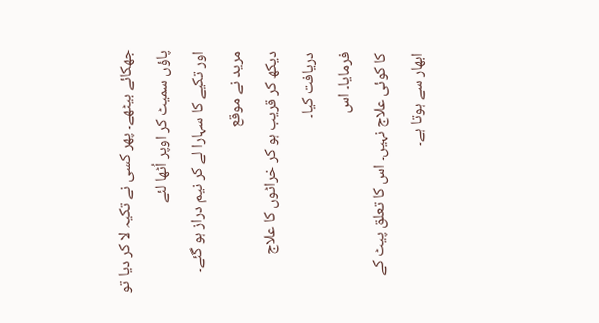جھکائے بیٹھے۔ پھر کسی نے تکیہ لا کر دیا تو پاؤں سمیٹ کر اوپر اُٹھا لئے
اور تکیے کا سہارا لے کر نیم دراز ہو گئے۔
مرید نے موقع
دیکھ کر قریب ہو کر خراٹوں کا علاج دریافت کیا۔
فرمایا۔ اس
کا کوئی علاج نہیں۔ اس کا تعلق پیٹ کے ابھار سے ہوتا ہے۔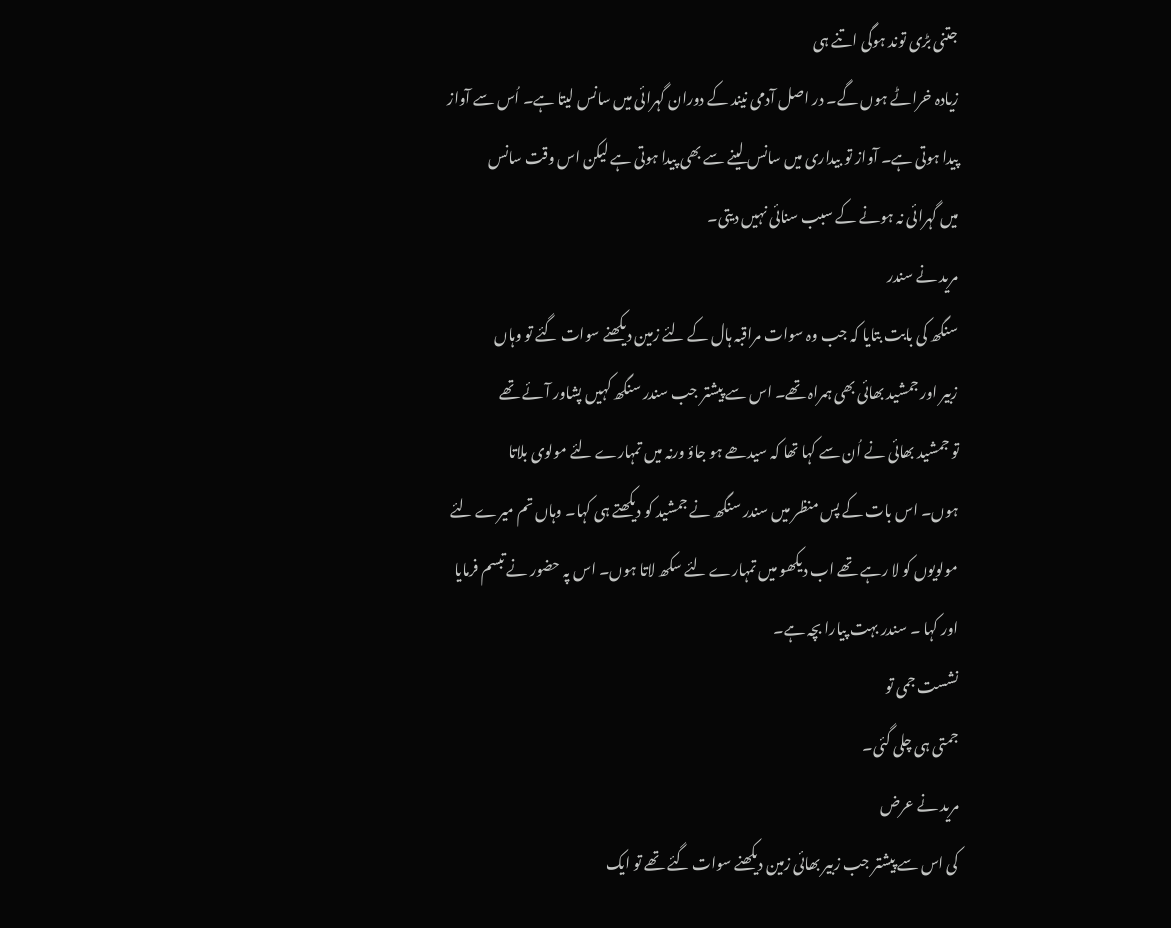جتنی بڑی توند ہوگی اتنے ہی
زیادہ خراٹے ہوں گے۔ در اصل آدمی نیند کے دوران گہرائی میں سانس لیتا ہے۔ اُس سے آواز
پیدا ہوتی ہے۔ آواز تو بیداری میں سانس لینے سے بھی پیدا ہوتی ہے لیکن اس وقت سانس
میں گہرائی نہ ہونے کے سبب سنائی نہیں دیتی۔
مرید نے سندر
سنگھ کی بابت بتایا کہ جب وہ سوات مراقبہ ہال کے لئے زمین دیکھنے سوات گئے تو وہاں
زبیر اور جمشید بھائی بھی ہمراہ تھے۔ اس سے پیشتر جب سندر سنگھ کہیں پشاور آئے تھے
تو جمشید بھائی نے اُن سے کہا تھا کہ سیدھے ہو جاؤ ورنہ میں تمہارے لئے مولوی بلاتا
ہوں۔ اس بات کے پس منظر میں سندر سنگھ نے جمشید کو دیکھتے ہی کہا۔ وہاں تم میرے لئے
مولویوں کو لا رہے تھے اب دیکھو میں تمہارے لئے سکھ لاتا ہوں۔ اس پہ حضور نے تبسم فرمایا
اور کہا ۔ سندر بہت پیارا بچہ ہے۔
نشست جمی تو
جمتی ہی چلی گئی۔
مرید نے عرض
کی اس سے پیشتر جب زبیر بھائی زمین دیکھنے سوات گئے تھے تو ایک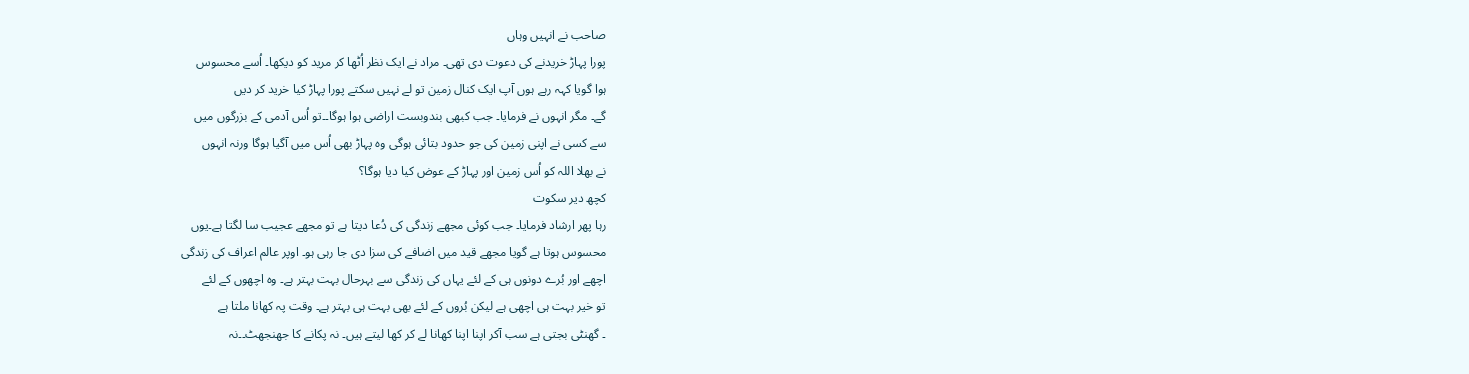صاحب نے انہیں وہاں
پورا پہاڑ خریدنے کی دعوت دی تھی۔ مراد نے ایک نظر اُٹھا کر مرید کو دیکھا۔ اُسے محسوس
ہوا گویا کہہ رہے ہوں آپ ایک کنال زمین تو لے نہیں سکتے پورا پہاڑ کیا خرید کر دیں
گے۔ مگر انہوں نے فرمایا۔ جب کبھی بندوبست اراضی ہوا ہوگا۔۔تو اُس آدمی کے بزرگوں میں
سے کسی نے اپنی زمین کی جو حدود بتائی ہوگی وہ پہاڑ بھی اُس میں آگیا ہوگا ورنہ انہوں
نے بھلا اللہ کو اُس زمین اور پہاڑ کے عوض کیا دیا ہوگا؟
کچھ دیر سکوت
رہا پھر ارشاد فرمایا۔ جب کوئی مجھے زندگی کی دُعا دیتا ہے تو مجھے عجیب سا لگتا ہے۔یوں
محسوس ہوتا ہے گویا مجھے قید میں اضافے کی سزا دی جا رہی ہو۔ اوپر عالم اعراف کی زندگی
اچھے اور بُرے دونوں ہی کے لئے یہاں کی زندگی سے بہرحال بہت بہتر ہے۔ وہ اچھوں کے لئے
تو خیر بہت ہی اچھی ہے لیکن بُروں کے لئے بھی بہت ہی بہتر ہے۔ وقت پہ کھانا ملتا ہے
۔ گھنٹی بجتی ہے سب آکر اپنا اپنا کھانا لے کر کھا لیتے ہیں۔ نہ پکانے کا جھنجھٹ۔۔نہ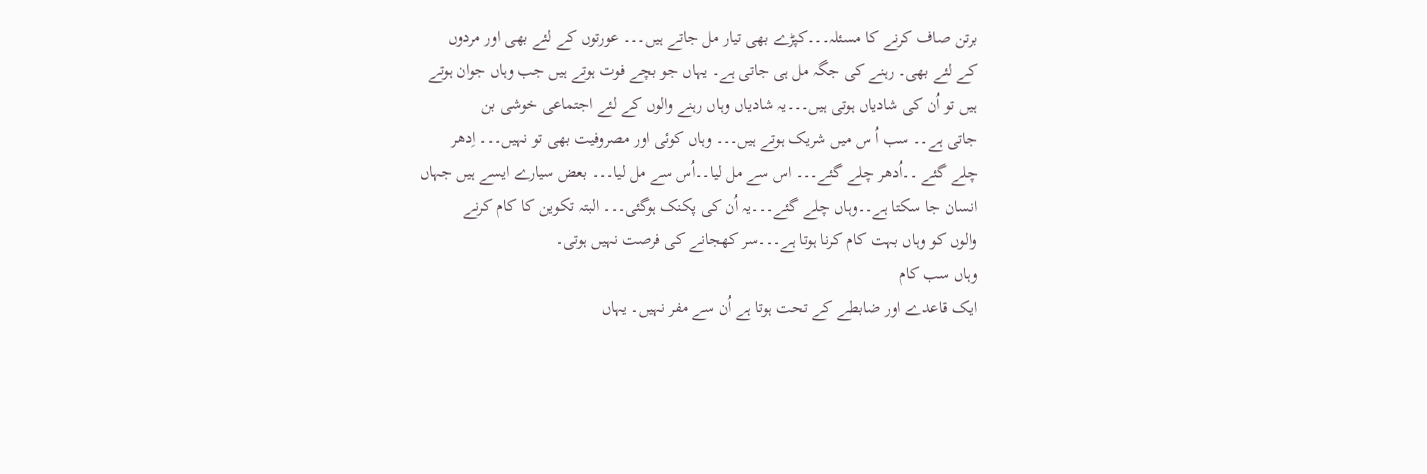برتن صاف کرنے کا مسئلہ۔۔۔کپڑے بھی تیار مل جاتے ہیں۔۔۔ عورتوں کے لئے بھی اور مردوں
کے لئے بھی۔ رہنے کی جگہ مل ہی جاتی ہے۔ یہاں جو بچے فوت ہوتے ہیں جب وہاں جوان ہوتے
ہیں تو اُن کی شادیاں ہوتی ہیں۔۔۔یہ شادیاں وہاں رہنے والوں کے لئے اجتماعی خوشی بن
جاتی ہے۔۔ سب اُ س میں شریک ہوتے ہیں۔۔۔ وہاں کوئی اور مصروفیت بھی تو نہیں۔۔۔ اِدھر
چلے گئے ۔۔اُدھر چلے گئے۔۔۔ اس سے مل لیا۔۔اُس سے مل لیا۔۔۔ بعض سیارے ایسے ہیں جہاں
انسان جا سکتا ہے۔۔وہاں چلے گئے۔۔۔یہ اُن کی پکنک ہوگئی۔۔۔ البتہ تکوین کا کام کرنے
والوں کو وہاں بہت کام کرنا ہوتا ہے۔۔۔سر کھجانے کی فرصت نہیں ہوتی۔
وہاں سب کام
ایک قاعدے اور ضابطے کے تحت ہوتا ہے اُن سے مفر نہیں۔ یہاں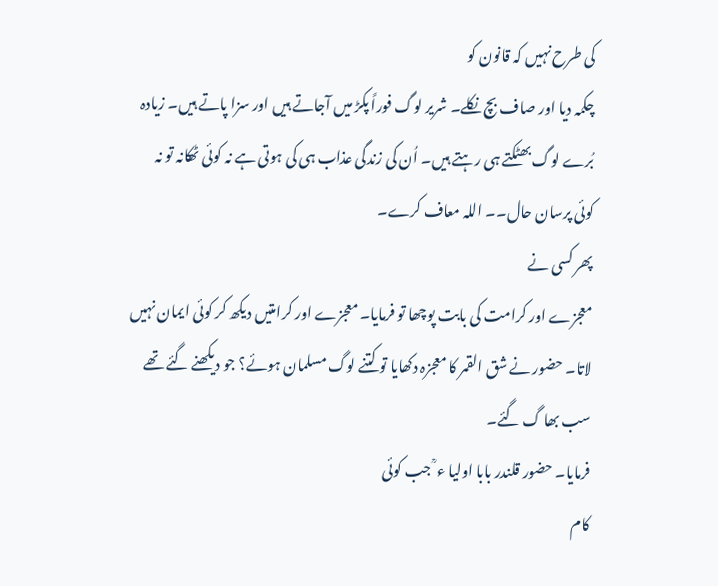کی طرح نہیں کہ قانون کو
چکمہ دیا اور صاف بچ نکلے۔ شریر لوگ فوراً پکڑ میں آجاتے ہیں اور سزا پاتے ہیں۔ زیادہ
بُرے لوگ بھٹکتے ہی رہتے ہیں۔ اُن کی زندگی عذاب ہی کی ہوتی ہے نہ کوئی ٹھکانہ تو نہ
کوئی پرسان حال۔۔ اللہ معاف کرے۔
پھر کسی نے
معجزے اور کرامت کی بابت پوچھا تو فرمایا۔ معجزے اور کرامتیں دیکھ کر کوئی ایمان نہیں
لاتا۔ حضور نے شق القمر کا معجزہ دکھایا تو کتنے لوگ مسلمان ہوئے؟ جو دیکھنے گئے تھے
سب بھا گ گئے۔
فرمایا۔ حضور قلندر بابا اولیا ء ؒ جب کوئی
کام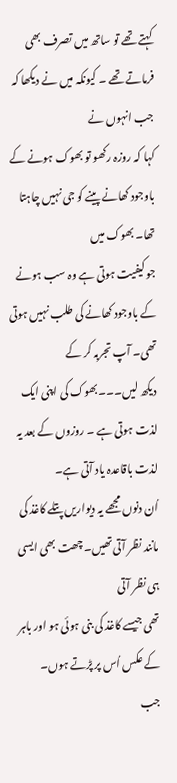کہتے تھے تو ساتھ میں تصرف بھی فرماتے تھے ۔ کیونکہ میں نے دیکھا کہ جب انہوں نے
کہا کہ روزہ رکھو تو بھوک ہونے کے باوجود کھانے پینے کو جی نہیں چاہتا تھا۔ بھوک میں
جو کیفیت ہوتی ہے وہ سب ہونے کے باوجود کھانے کی طلب نہیں ہوتی تھی۔ آپ تجربہ کر کے
دیکھ لیں۔۔۔بھوک کی اپنی ایک لذت ہوتی ہے ۔ روزوں کے بعد یہ لذت باقاعدہ یاد آتی ہے۔
اُن دنوں مجھے یہ دیواریں پتلے کاغذ کی مانند نظر آتی تھیں۔ چھت بھی ایسی ہی نظر آتی
تھی جیسے کاغذ کی بنی ہوئی ہو اور باہر کے عکس اُس پر پڑتے ہوں۔
جب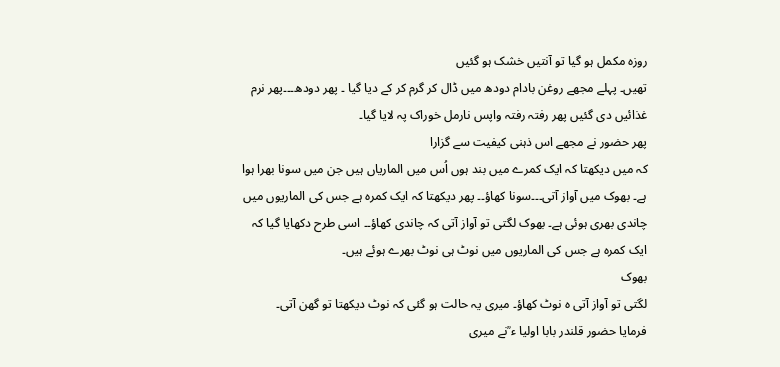روزہ مکمل ہو گیا تو آنتیں خشک ہو گئیں
تھیں۔ پہلے مجھے روغن بادام دودھ میں ڈال کر گرم کر کے دیا گیا ۔ پھر دودھ۔۔۔پھر نرم
غذائیں دی گئیں پھر رفتہ رفتہ واپس نارمل خوراک پہ لایا گیا۔
پھر حضور نے مجھے اس ذہنی کیفیت سے گزارا
کہ میں دیکھتا کہ ایک کمرے میں بند ہوں اُس میں الماریاں ہیں جن میں سونا بھرا ہوا
ہے۔ بھوک میں آواز آتی۔۔۔سونا کھاؤ۔۔ پھر دیکھتا کہ ایک کمرہ ہے جس کی الماریوں میں
چاندی بھری ہوئی ہے۔ بھوک لگتی تو آواز آتی کہ چاندی کھاؤ۔۔ اسی طرح دکھایا گیا کہ
ایک کمرہ ہے جس کی الماریوں میں نوٹ ہی نوٹ بھرے ہوئے ہیں۔
بھوک
لگتی تو آواز آتی ہ نوٹ کھاؤ۔ میری یہ حالت ہو گئی کہ نوٹ دیکھتا تو گھن آتی۔
فرمایا حضور قلندر بابا اولیا ء ؒنے میری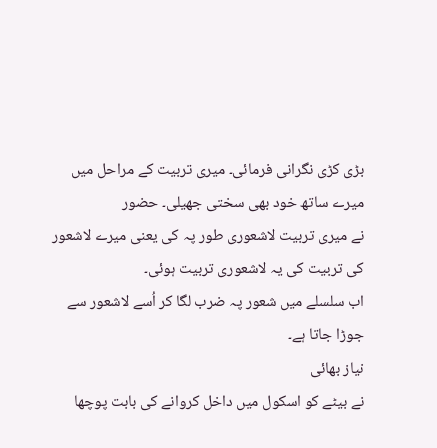بڑی کڑی نگرانی فرمائی۔ میری تربیت کے مراحل میں میرے ساتھ خود بھی سختی جھیلی۔ حضور
نے میری تربیت لاشعوری طور پہ کی یعنی میرے لاشعور کی تربیت کی یہ لاشعوری تربیت ہوئی۔
اب سلسلے میں شعور پہ ضرب لگا کر اُسے لاشعور سے جوڑا جاتا ہے۔
نیاز بھائی
نے بیٹے کو اسکول میں داخل کروانے کی بابت پوچھا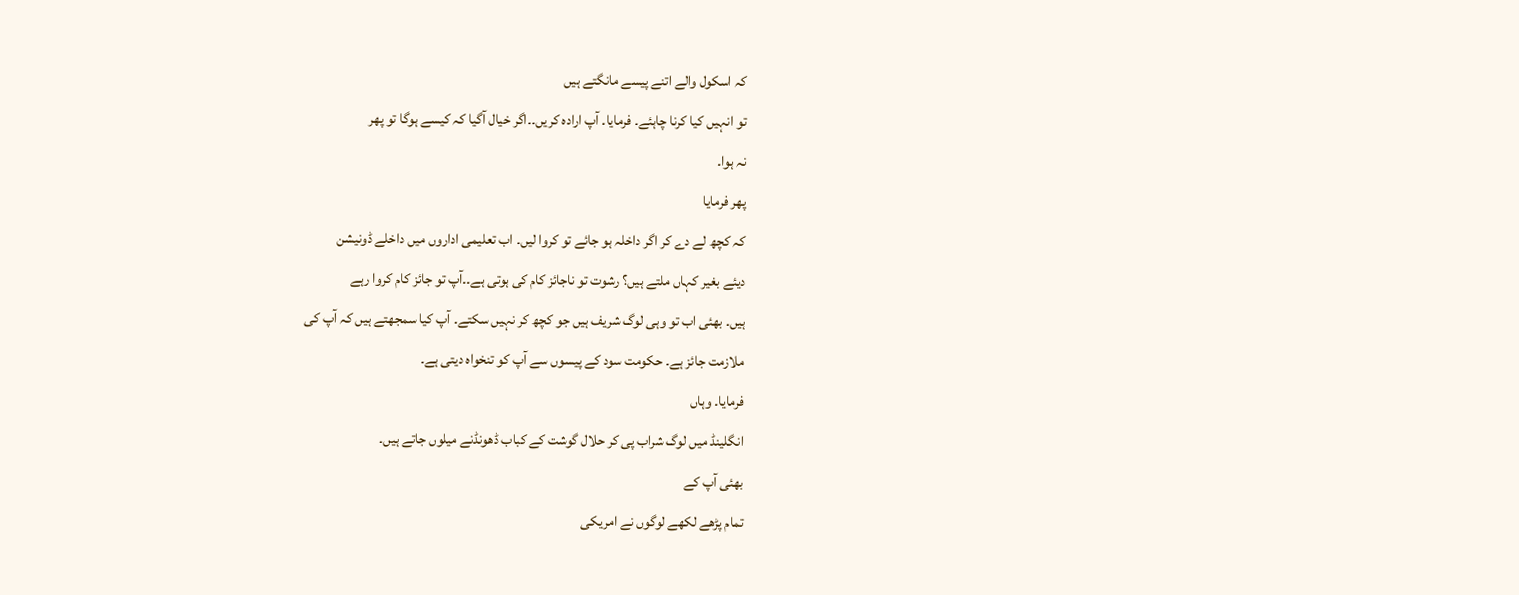کہ اسکول والے اتنے پیسے مانگتے ہیں
تو انہیں کیا کرنا چاہئے۔ فرمایا۔ آپ ارادہ کریں۔۔اگر خیال آگیا کہ کیسے ہوگا تو پھر
نہ ہوا۔
پھر فرمایا
کہ کچھ لے دے کر اگر داخلہ ہو جائے تو کروا لیں۔ اب تعلیمی اداروں میں داخلے ڈونیشن
دیئے بغیر کہاں ملتے ہیں؟ رشوت تو ناجائز کام کی ہوتی ہے۔۔آپ تو جائز کام کروا رہے
ہیں۔ بھئی اب تو وہی لوگ شریف ہیں جو کچھ کر نہیں سکتے۔ آپ کیا سمجھتے ہیں کہ آپ کی
ملازمت جائز ہے۔ حکومت سود کے پیسوں سے آپ کو تنخواہ دیتی ہے۔
فرمایا۔ وہاں
انگلینڈ میں لوگ شراب پی کر حلال گوشت کے کباب ڈھونڈنے میلوں جاتے ہیں۔
بھئی آپ کے
تمام پڑھے لکھے لوگوں نے امریکی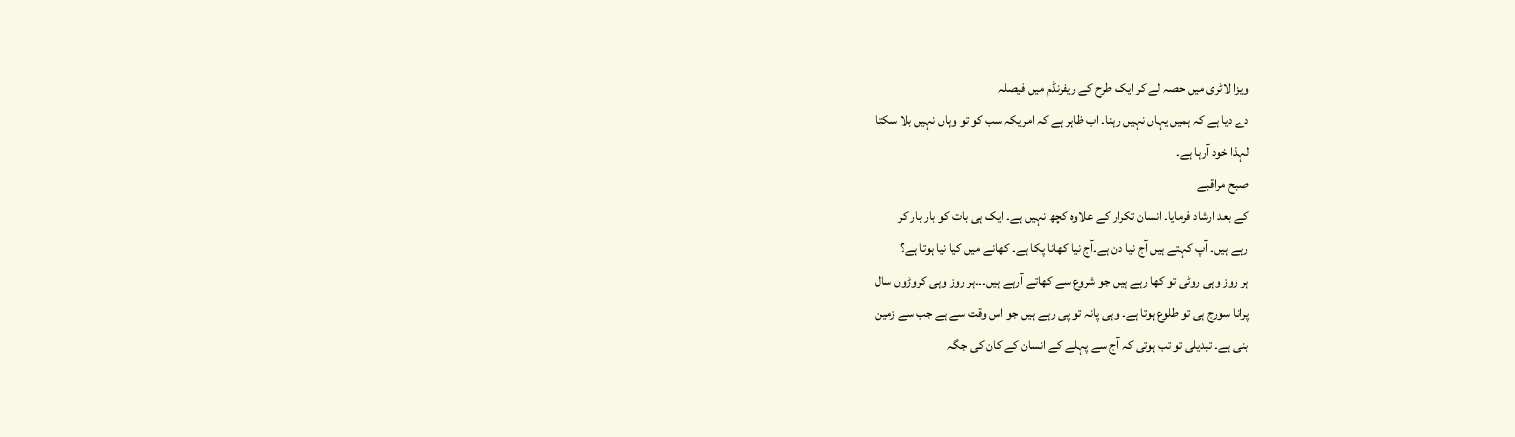ویزا لاٹری میں حصہ لے کر ایک طرح کے ریفرنڈم میں فیصلہ
دے دیا ہے کہ ہمیں یہاں نہیں رہنا۔ اب ظاہر ہے کہ امریکہ سب کو تو وہاں نہیں بلا سکتا
لہذا خود آرہا ہے۔
صبح مراقبے
کے بعد ارشاد فرمایا۔ انسان تکرار کے علاوہ کچھ نہیں ہے۔ ایک ہی بات کو بار بار کر
رہے ہیں۔ آپ کہتے ہیں آج نیا دن ہے۔آج نیا کھانا پکا ہے۔ کھانے میں کیا نیا ہوتا ہے؟
ہر روز وہی روٹی تو کھا رہے ہیں جو شروع سے کھاتے آرہے ہیں۔۔۔ہر روز وہی کروڑوں سال
پرانا سورج ہی تو طلوع ہوتا ہے۔ وہی پانہ تو پی رہے ہیں جو اس وقت سے ہے جب سے زمین
بنی ہے۔ تبدیلی تو تب ہوتی کہ آج سے پہلے کے انسان کے کان کی جگہ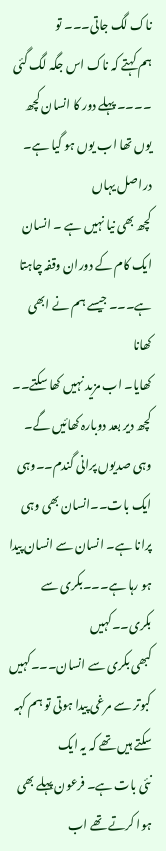ناک لگ جاتی۔۔۔ تو
ہم کہتے کہ ناک اس جگہ لگ گئی ۔۔۔۔ پہلے دور کا انسان کچھ یوں تھا اب یوں ہو گیا ہے۔
دراصل یہاں
کچھ بھی نیا نہیں ہے ۔ انسان ایک کام کے دوران وقفہ چاہتا ہے۔۔۔ جیسے ہم نے ابھی کھانا
کھایا۔ اب مزید نہیں کھا سکتے۔۔ کچھ دیر بعد دوبارہ کھائیں گے۔ وہی صدیوں پرانی گندم۔۔وہی
ایک بات۔۔انسان بھی وہی پرانا ہے۔ انسان سے انسان پیدا ہو رہا ہے۔۔۔بکری سے بکری۔۔کہیں
کبھی بکری سے انسان۔۔۔کہیں کبوتر سے مرغی پیدا ہوتی تو ہم کہہ سکتے ہیں تھے کہ یہ ایک
نئی بات ہے۔ فرعون پہلے بھی ہوا کرتے تھے اب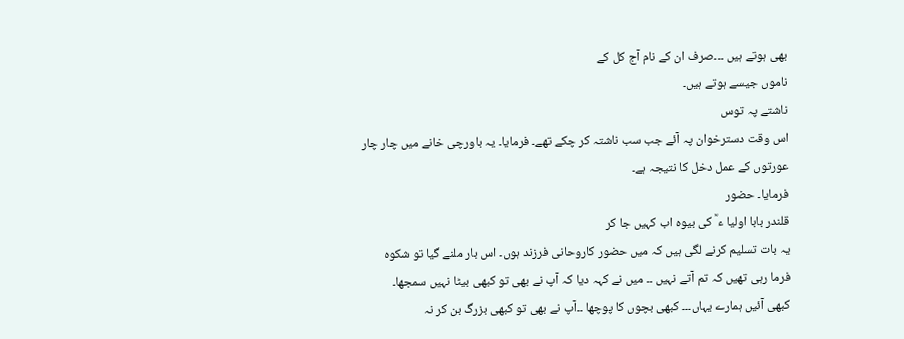بھی ہوتے ہیں ۔۔۔صرف ان کے نام آج کل کے
ناموں جیسے ہوتے ہیں۔
ناشتے پہ توس
اس وقت دسترخوان پہ آئے جب سب ناشتہ کر چکے تھے۔ فرمایا۔ یہ باورچی خانے میں چار چار
عورتوں کے عمل دخل کا نتیجہ ہے۔
فرمایا۔ حضور
قلندر بابا اولیا ء ؒ کی بیوہ اب کہیں جا کر
یہ بات تسلیم کرنے لگی ہیں کہ میں حضور کاروحانی فرزند ہوں۔ اس بار ملنے گیا تو شکوہ
فرما رہی تھیں کہ تم آتے نہیں ۔۔ میں نے کہہ دیا کہ آپ نے بھی تو کبھی بیٹا نہیں سمجھا۔
کبھی آئیں ہمارے یہاں۔۔۔ کبھی بچوں کا پوچھا ۔۔آپ نے بھی تو کبھی بزرگ بن کر نہ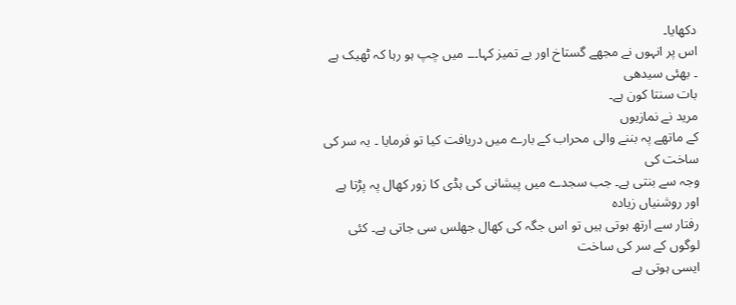دکھایا۔
اس پر انہوں نے مجھے گستاخ اور بے تمیز کہا۔۔۔ میں چپ ہو رہا کہ ٹھیک ہے ۔ بھئی سیدھی
بات سنتا کون ہے۔
مرید نے نمازیوں
کے ماتھے پہ بننے والی محراب کے بارے میں دریافت کیا تو فرمایا ۔ یہ سر کی ساخت کی
وجہ سے بنتی ہے۔ جب سجدے میں پیشانی کی ہڈی کا زور کھال پہ پڑتا ہے اور روشنیاں زیادہ
رفتار سے ارتھ ہوتی ہیں تو اس جگہ کی کھال جھلس سی جاتی ہے۔ کئی لوگوں کے سر کی ساخت
ایسی ہوتی ہے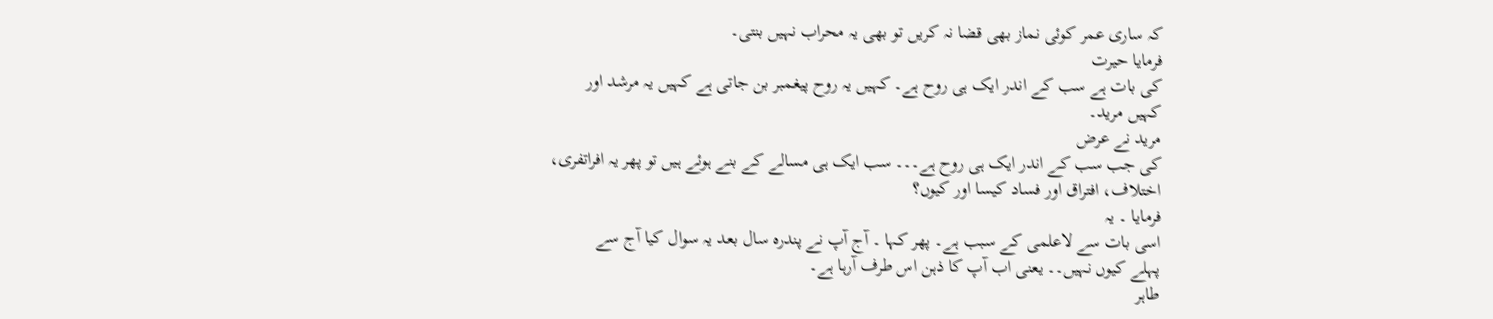کہ ساری عمر کوئی نماز بھی قضا نہ کریں تو بھی یہ محراب نہیں بنتی۔
فرمایا حیرت
کی بات ہے سب کے اندر ایک ہی روح ہے۔ کہیں یہ روح پیغمبر بن جاتی ہے کہیں یہ مرشد اور
کہیں مرید۔
مرید نے عرض
کی جب سب کے اندر ایک ہی روح ہے۔۔۔ سب ایک ہی مسالے کے بنے ہوئے ہیں تو پھر یہ افراتفری،
اختلاف، افتراق اور فساد کیسا اور کیوں؟
فرمایا ۔ یہ
اسی بات سے لاعلمی کے سبب ہے۔ پھر کہا ۔ آج آپ نے پندرہ سال بعد یہ سوال کیا آج سے
پہلے کیوں نہیں۔۔ یعنی اب آپ کا ذہن اس طرف آرہا ہے۔
طاہر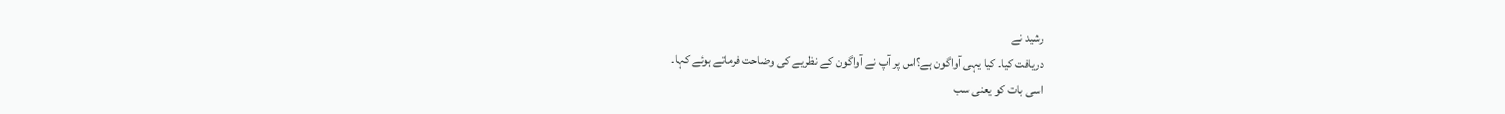رشید نے
دریافت کیا۔ کیا یہی آواگون ہے؟اس پر آپ نے آواگون کے نظریے کی وضاحت فرماتے ہوئے کہا۔
اسی بات کو یعنی سب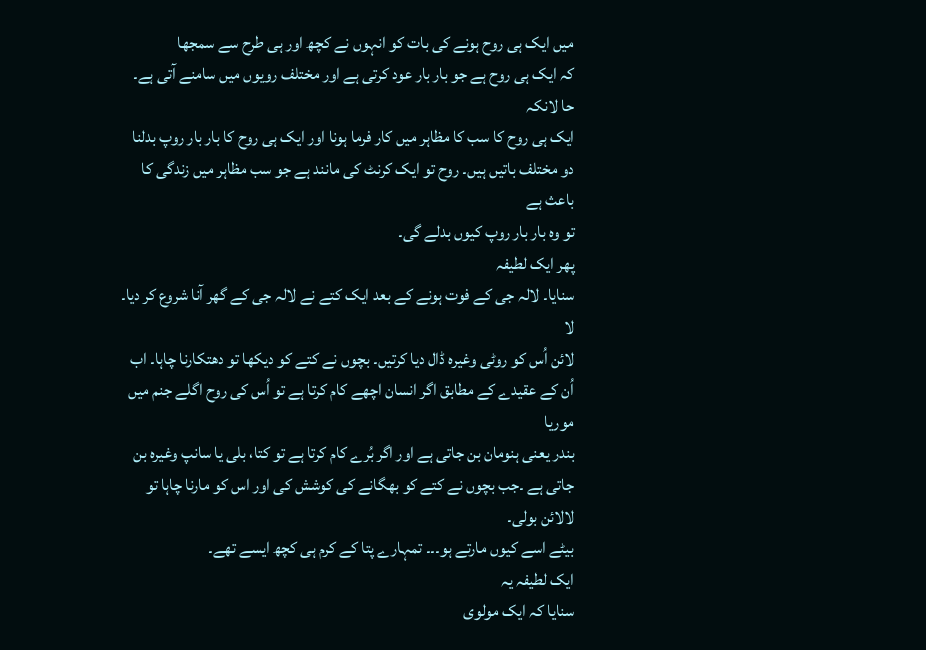میں ایک ہی روح ہونے کی بات کو انہوں نے کچھ اور ہی طرح سے سمجھا
کہ ایک ہی روح ہے جو بار بار عود کرتی ہے اور مختلف رویوں میں سامنے آتی ہے۔ حا لانکہ
ایک ہی روح کا سب کا مظاہر میں کار فرما ہونا اور ایک ہی روح کا بار بار روپ بدلنا
دو مختلف باتیں ہیں۔ روح تو ایک کرنٹ کی مانند ہے جو سب مظاہر میں زندگی کا باعث ہے
تو وہ بار بار روپ کیوں بدلے گی۔
پھر ایک لطیفہ
سنایا۔ لالہ جی کے فوت ہونے کے بعد ایک کتے نے لالہ جی کے گھر آنا شروع کر دیا۔ لا
لائن اُس کو روٹی وغیرہ ڈال دیا کرتیں۔ بچوں نے کتے کو دیکھا تو دھتکارنا چاہا۔ اب
اُن کے عقیدے کے مطابق اگر انسان اچھے کام کرتا ہے تو اُس کی روح اگلے جنم میں موریا
بندر یعنی ہنومان بن جاتی ہے اور اگر بُرے کام کرتا ہے تو کتا، بلی یا سانپ وغیرہ بن
جاتی ہے ۔جب بچوں نے کتے کو بھگانے کی کوشش کی اور اس کو مارنا چاہا تو لالائن بولی۔
بیٹے اسے کیوں مارتے ہو۔۔۔ تمہارے پتا کے کرم ہی کچھ ایسے تھے۔
ایک لطیفہ یہ
سنایا کہ ایک مولوی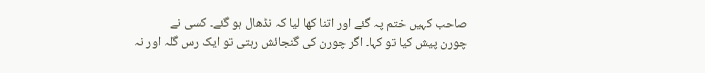صاحب کہیں ختم پہ گئے اور اتنا کھا لیا کہ نڈھال ہو گئے۔ کسی نے
چورن پیش کیا تو کہا۔ اگر چورن کی گنجائش رہتی تو ایک رس گلہ اور نہ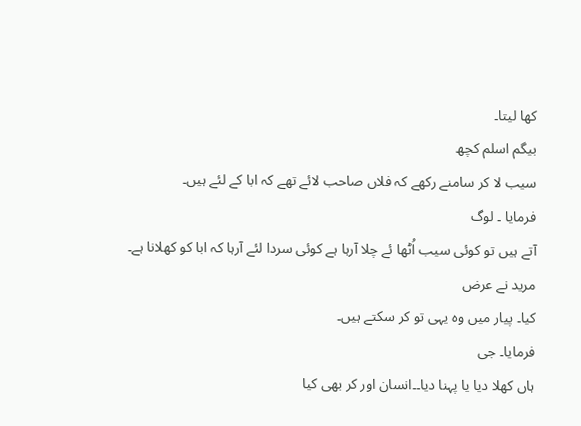کھا لیتا۔
بیگم اسلم کچھ
سیب لا کر سامنے رکھے کہ فلاں صاحب لائے تھے کہ ابا کے لئے ہیں۔
فرمایا ۔ لوگ
آتے ہیں تو کوئی سیب اُٹھا ئے چلا آرہا ہے کوئی سردا لئے آرہا کہ ابا کو کھلانا ہے۔
مرید نے عرض
کیا۔ پیار میں وہ یہی تو کر سکتے ہیں۔
فرمایا۔ جی
ہاں کھلا دیا یا پہنا دیا۔۔انسان اور کر بھی کیا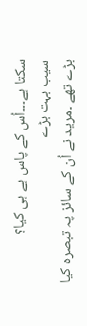سکتا ہے۔۔۔اُس کے پاس ہے ہی کیا؟
سیب بہت بڑے
بڑے تھے ۔مرید نے اُن کے سائز پہ تبصرہ کیا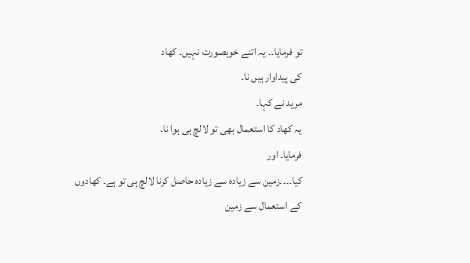تو فرمایا۔۔ یہ اتنے خوبصورت نہیں۔ کھاد
کی پیداوار ہیں نا۔
مرید نے کہا۔
یہ کھاد کا استعمال بھی تو لالچ ہی ہوا نا۔
فرمایا۔ اور
کیا۔۔۔۔زمین سے زیادہ سے زیادہ حاصل کرنا لالچ ہی تو ہے۔ کھادوں کے استعمال سے زمین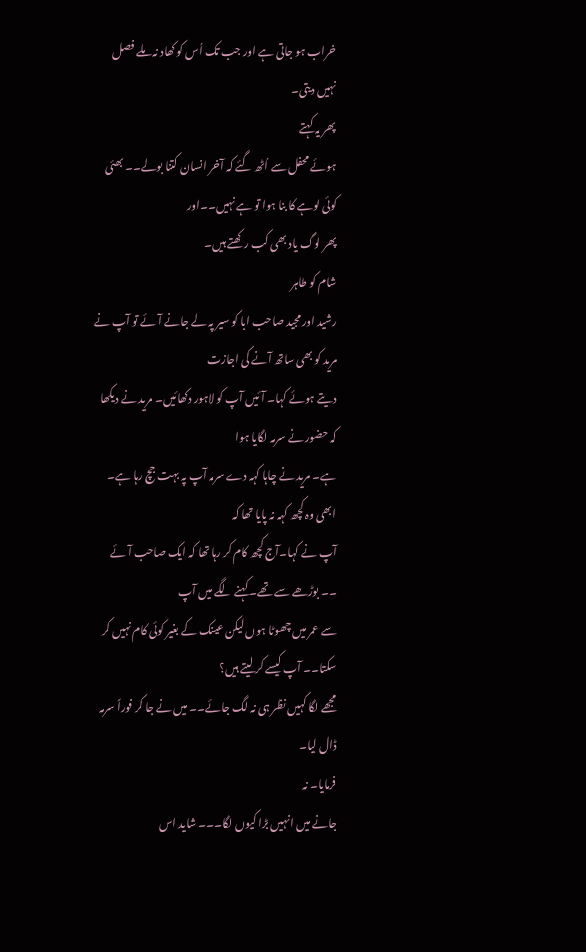خراب ہو جاتی ہے اور جب تک اُس کو کھاد نہ ملے فصل نہیں دیتی۔
پھر یہ کہتے
ہوئے محفل سے اُٹھ گئے کہ آخر انسان کتنا بولے۔۔ بھئی کوئی لوہے کا بنا ہوا تو ہے نہیں۔۔اور
پھر لوگ یاد بھی کب رکھتے ہیں۔
شام کو طاہر
رشید اور مجید صاحب ابا کو سیر پہ لے جانے آئے تو آپ نے مرید کو بھی ساتھ آنے کی اجازت
دیتے ہوئے کہا۔ آئیں آپ کو لاہور دکھائیں۔ مرید نے دیکھا کہ حضور نے سرمہ لگایا ہوا
ہے۔ مرید نے چاہا کہہ دے سرمہ آپ پہ بہت جچ رہا ہے۔ ابھی وہ کچھ کہہ نہ پایا تھا کہ
آپ نے کہا۔آج کچھ کام کر رہا تھا کہ ایک صاحب آئے ۔۔ بوڑھے سے تھے۔ کہنے لگے میں آپ
سے عمر میں چھوٹا ہوں لیکن عینک کے بغیر کوئی کام نہیں کر سکتا۔۔ آپ کیسے کر لیتے ہیں؟
مجھے لگا کہیں نظر ہی نہ لگ جائے۔۔ میں نے جا کر فوراً سرمہ ڈال لیا۔
فرمایا۔ نہ
جانے میں انہیں بڑا کیوں لگا۔۔۔ شاید اس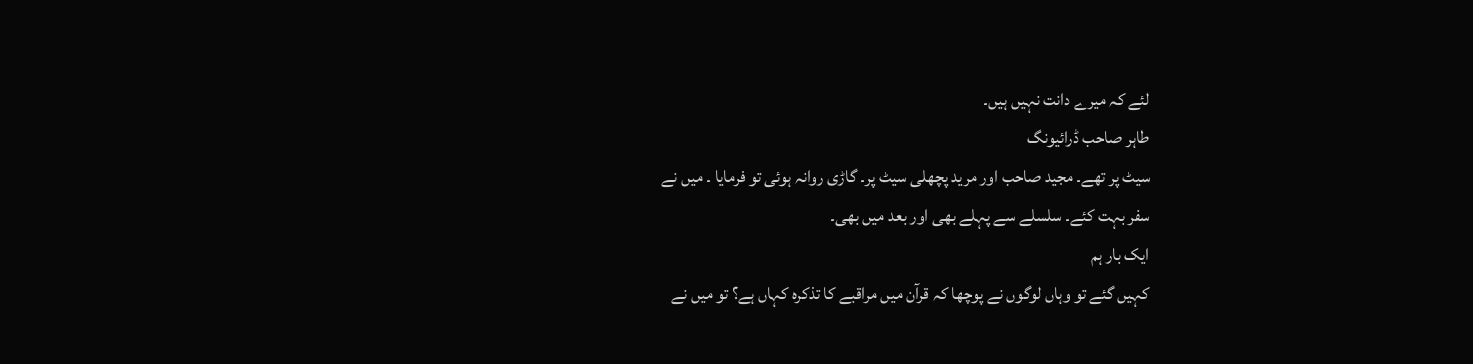لئے کہ میرے دانت نہیں ہیں۔
طاہر صاحب ڈرائیونگ
سیٹ پر تھے۔ مجید صاحب اور مرید پچھلی سیٹ پر۔ گاڑی روانہ ہوئی تو فرمایا ۔ میں نے
سفر بہت کئے۔ سلسلے سے پہلے بھی اور بعد میں بھی۔
ایک بار ہم
کہیں گئے تو وہاں لوگوں نے پوچھا کہ قرآن میں مراقبے کا تذکرہ کہاں ہے؟ تو میں نے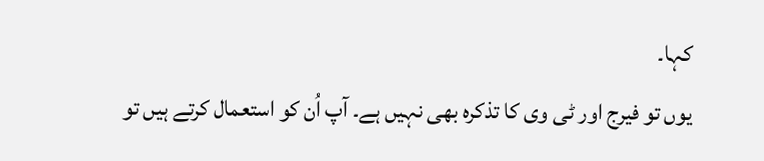کہا۔
یوں تو فیرج اور ٹی وی کا تذکرہ بھی نہیں ہے۔ آپ اُن کو استعمال کرتے ہیں تو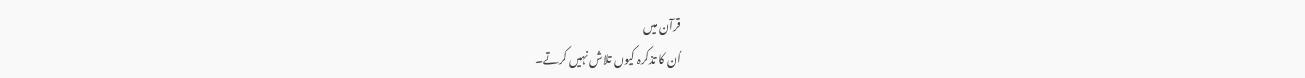قرآن میں
اُن کا تذکرہ کیوں تلاش نہیں کرتے۔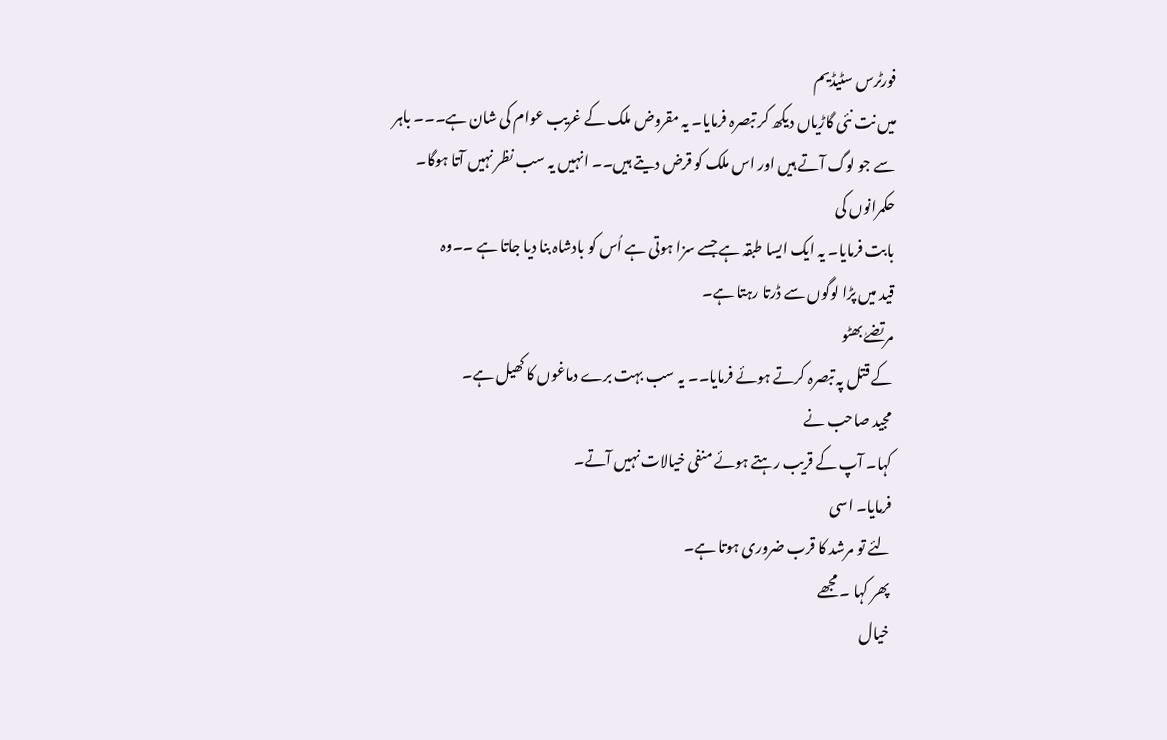فورٹرس سٹیڈیم
میں نت نئی گاڑیاں دیکھ کر تبصرہ فرمایا۔ یہ مقروض ملک کے غریب عوام کی شان ہے۔۔۔ باہر
سے جو لوگ آتے ہیں اور اس ملک کو قرض دیتے ہیں۔۔ انہیں یہ سب نظر نہیں آتا ہوگا۔
حکمرانوں کی
بابت فرمایا۔ یہ ایک ایسا طبقہ ہے جسے سزا ہوتی ہے اُس کو بادشاہ بنا دیا جاتا ہے ۔۔وہ
قید میں پڑا لوگوں سے ڈرتا رہتا ہے۔
مرتضےٰ بھٹو
کے قتل پہ تبصرہ کرتے ہوئے فرمایا۔۔ یہ سب بہت برے دماغوں کا کھیل ہے۔
مجید صاحب نے
کہا۔ آپ کے قریب رہتے ہوئے منفی خیالات نہیں آتے۔
فرمایا۔ اسی
لئے تو مرشد کا قرب ضروری ہوتا ہے۔
پھر کہا ۔ مجھے
خیال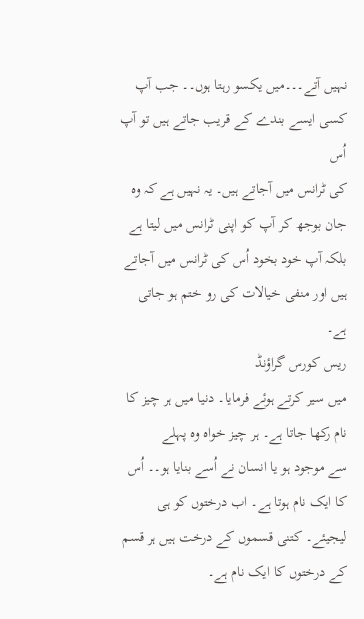نہیں آتے۔۔۔میں یکسو رہتا ہوں۔۔ جب آپ کسی ایسے بندے کے قریب جاتے ہیں تو آپ اُس
کی ٹرانس میں آجاتے ہیں۔ یہ نہیں ہے کہ وہ جان بوجھ کر آپ کو اپنی ٹرانس میں لیتا ہے
بلکہ آپ خود بخود اُس کی ٹرانس میں آجاتے ہیں اور منفی خیالات کی رو ختم ہو جاتی ہے۔
ریس کورس گراؤنڈ
میں سیر کرتے ہوئے فرمایا۔ دنیا میں ہر چیز کا نام رکھا جاتا ہے۔ ہر چیز خواہ وہ پہلے
سے موجود ہو یا انسان نے اُسے بنایا ہو۔۔ اُس کا ایک نام ہوتا ہے۔ اب درختوں کو ہی
لیجیئے۔ کتنی قسموں کے درخت ہیں ہر قسم کے درختوں کا ایک نام ہے۔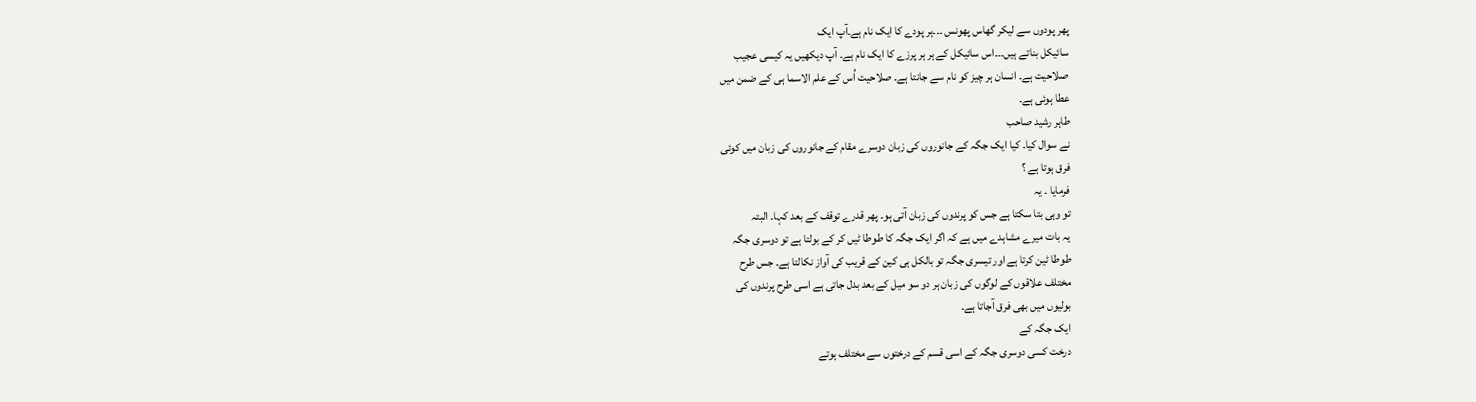پھر پودوں سے لیکر گھاس پھونس ۔۔۔ہر پودے کا ایک نام ہے۔آپ ایک
سائیکل بناتے ہیں۔۔۔اس سائیکل کے ہر ہر پرزے کا ایک نام ہے۔ آپ دیکھیں یہ کیسی عجیب
صلاحیت ہے۔ انسان ہر چیز کو نام سے جانتا ہے۔ صلاحیت اُس کے علم الاسما ہی کے ضمن میں
عطا ہوئی ہے۔
طاہر رشید صاحب
نے سوال کیا۔ کیا ایک جگہ کے جانوروں کی زبان دوسرے مقام کے جانوروں کی زبان میں کوئی
فرق ہوتا ہے ؟
فرمایا ۔ یہ
تو وہی بتا سکتا ہے جس کو پرندوں کی زبان آتی ہو۔ پھر قدرے توقف کے بعد کہا۔ البتہ
یہ بات میرے مشاہدے میں ہے کہ اگر ایک جگہ کا طوطا ٹیں کر کے بولتا ہے تو دوسری جگہ
طوطا ٹین کرتا ہے اور تیسری جگہ تو بالکل ہی کین کے قریب کی آواز نکالتا ہے۔ جس طرح
مختلف علاقوں کے لوگوں کی زبان ہر دو سو میل کے بعد بدل جاتی ہے اسی طرح پرندوں کی
بولیوں میں بھی فرق آجاتا ہے۔
ایک جگہ کے
درخت کسی دوسری جگہ کے اسی قسم کے درختوں سے مختلف ہوتے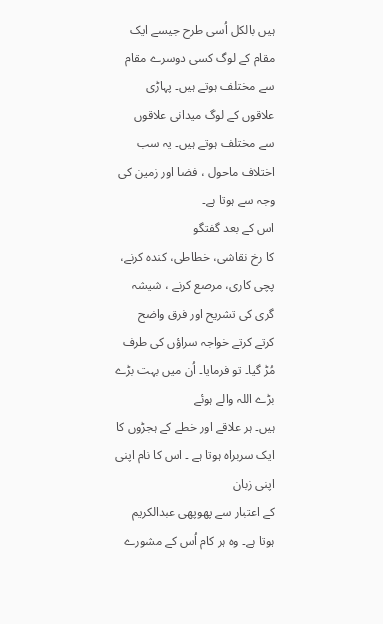ہیں بالکل اُسی طرح جیسے ایک
مقام کے لوگ کسی دوسرے مقام سے مختلف ہوتے ہیں۔ پہاڑی علاقوں کے لوگ میدانی علاقوں
سے مختلف ہوتے ہیں۔ یہ سب اختلاف ماحول ، فضا اور زمین کی وجہ سے ہوتا ہے۔
اس کے بعد گفتگو
کا رخ نقاشی، خطاطی، کندہ کرنے، پچی کاری، مرصع کرنے ، شیشہ گری کی تشریح اور فرق واضح
کرتے کرتے خواجہ سراؤں کی طرف مُڑ گیا۔ تو فرمایا۔ اُن میں بہت بڑے بڑے اللہ والے ہوئے
ہیں۔ ہر علاقے اور خطے کے ہجڑوں کا ایک سربراہ ہوتا ہے ۔ اس کا نام اپنی اپنی زبان
کے اعتبار سے پھوپھی عبدالکریم ہوتا ہے۔ وہ ہر کام اُس کے مشورے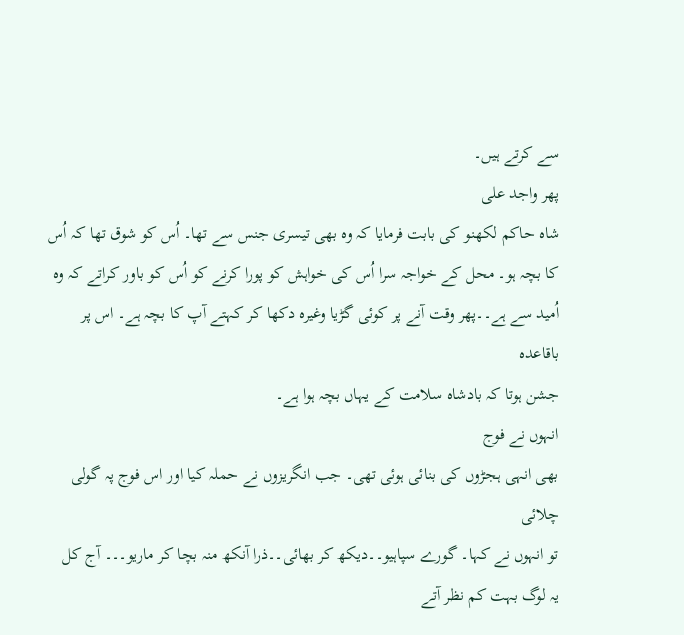سے کرتے ہیں۔
پھر واجد علی
شاہ حاکم لکھنو کی بابت فرمایا کہ وہ بھی تیسری جنس سے تھا۔ اُس کو شوق تھا کہ اُس
کا بچہ ہو۔ محل کے خواجہ سرا اُس کی خواہش کو پورا کرنے کو اُس کو باور کراتے کہ وہ
اُمید سے ہے۔۔پھر وقت آنے پر کوئی گڑیا وغیرہ دکھا کر کہتے آپ کا بچہ ہے۔ اس پر باقاعدہ
جشن ہوتا کہ بادشاہ سلامت کے یہاں بچہ ہوا ہے۔
انہوں نے فوج
بھی انہی ہجڑوں کی بنائی ہوئی تھی۔ جب انگریزوں نے حملہ کیا اور اس فوج پہ گولی چلائی
تو انہوں نے کہا۔ گورے سپاہیو۔۔دیکھ کر بھائی۔۔ذرا آنکھ منہ بچا کر ماریو۔۔۔ آج کل
یہ لوگ بہت کم نظر آتے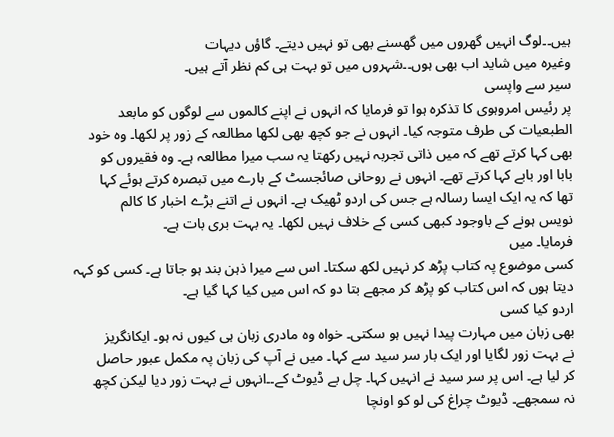ہیں۔۔لوگ انہیں گھروں میں گھسنے بھی تو نہیں دیتے۔ گاؤں دیہات
وغیرہ میں شاید اب بھی ہوں۔۔شہروں میں تو بہت ہی کم نظر آتے ہیں۔
سیر سے واپسی
پر رئیس امروہوی کا تذکرہ ہوا تو فرمایا کہ انہوں نے اپنے کالموں سے لوگوں کو مابعد
الطبعیات کی طرف متوجہ کیا۔ انہوں نے جو کچھ بھی لکھا مطالعہ کے زور پر لکھا۔ وہ خود
بھی کہا کرتے تھے کہ میں ذاتی تجربہ نہیں رکھتا یہ سب میرا مطالعہ ہے۔ وہ فقیروں کو
بابا اور بابے کہا کرتے تھے۔ انہوں نے روحانی صائجسٹ کے بارے میں تبصرہ کرتے ہوئے کہا
تھا کہ یہ ایک ایسا رسالہ ہے جس کی اردو ٹھیک ہے۔ انہوں نے اتنے بڑے اخبار کا کالم
نویس ہونے کے باوجود کبھی کسی کے خلاف نہیں لکھا۔ یہ بہت بری بات ہے۔
فرمایا۔ میں
کسی موضوع پہ کتاب پڑھ کر نہیں لکھ سکتا۔ اس سے میرا ذہن بند ہو جاتا ہے۔ کسی کو کہہ
دیتا ہوں کہ اس کتاب کو پڑھ کر مجھے بتا دو کہ اس میں کیا کہا گیا ہے۔
اردو کیا کسی
بھی زبان میں مہارت پیدا نہیں ہو سکتی۔ خواہ وہ مادری زبان ہی کیوں نہ ہو۔ ایکانگریز
نے بہت زور لگایا اور ایک بار سر سید سے کہا۔ میں نے آپ کی زبان پہ مکمل عبور حاصل
کر لیا ہے۔ اس پر سر سید نے انہیں کہا۔ چل بے ڈیوٹ کے۔۔انہوں نے بہت زور دیا لیکن کچھ
نہ سمجھے۔ ڈیوٹ چراغ کی لو کو اونچا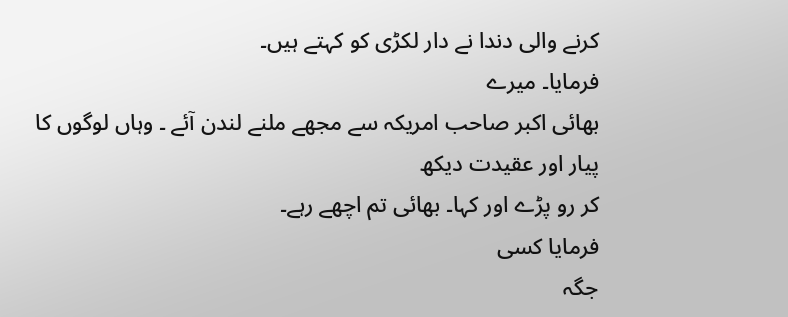کرنے والی دندا نے دار لکڑی کو کہتے ہیں۔
فرمایا۔ میرے
بھائی اکبر صاحب امریکہ سے مجھے ملنے لندن آئے ۔ وہاں لوگوں کا پیار اور عقیدت دیکھ
کر رو پڑے اور کہا۔ بھائی تم اچھے رہے۔
فرمایا کسی
جگہ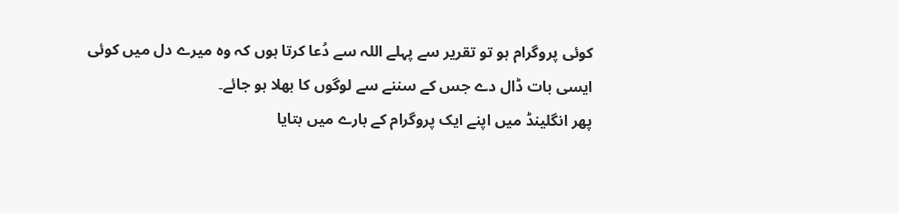کوئی پروگرام ہو تو تقریر سے پہلے اللہ سے دُعا کرتا ہوں کہ وہ میرے دل میں کوئی
ایسی بات ڈال دے جس کے سننے سے لوگوں کا بھلا ہو جائے۔
پھر انگلینڈ میں اپنے ایک پروگرام کے بارے میں بتایا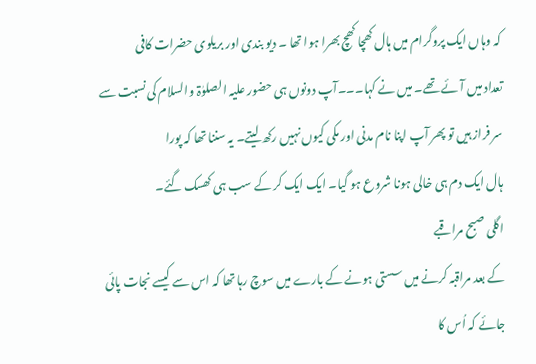کہ وہاں ایک پروگرام میں ہال کھچا کھچ بھرا ہوا تھا ۔ دیو بندی اور بریلوی حضرات کافی
تعداد میں آئے تھے۔ میں نے کہا۔۔۔آپ دونوں ہی حضور علیہ الصلوٰۃ والسلام کی نسبت سے
سر فراز ہیں تو پھر آپ اپنا نام مدنی اور مکی کیوں نہیں رکھ لیتے۔ یہ سننا تھا کہ پورا
ہال ایک دم ہی خالی ہونا شروع ہو گیا۔ ایک ایک کر کے سب ہی کھسک گئے۔
اگلی صبح مراقبے
کے بعد مراقبہ کرنے میں سستی ہونے کے بارے میں سوچ رہا تھا کہ اس سے کیسے نجات پائی
جائے کہ اُس کا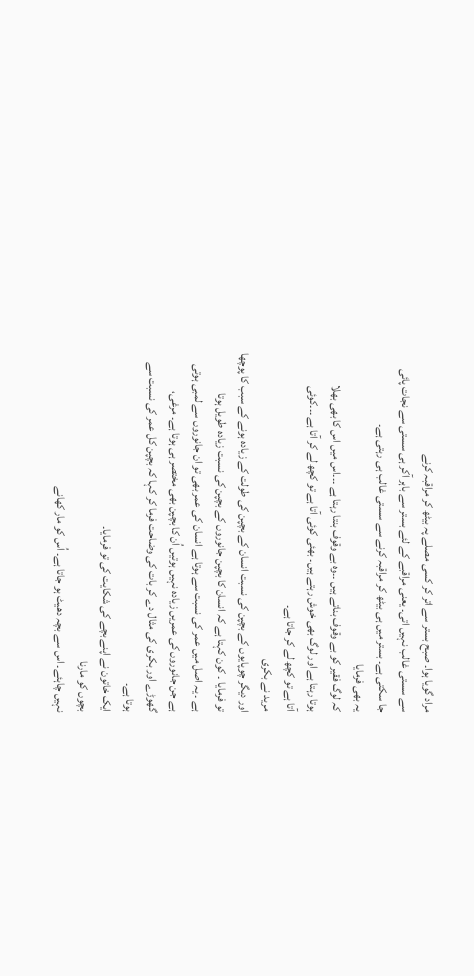مراد گویا ہوا۔ صبح بستر سے اتر کر کسی مصلے پہ بیٹھ کر مراقبہ کرنے
سے سستی غالب نہیں اتی۔ یعنی مراقبے کے لئے بستر سے باہر آکر ہی سستی سے نجات پائی
جا سکتی ہے۔ بستر میں ہی بیٹھ کر مراقبہ کرنے سے سستی غالب ہی رہتی ہے۔
یہ بھی فرمایا
کہ لوگ فقیر کو بے وقوف بناتے ہیں ۔۔وہ بے وقوف بنتا رہتا ہے ۔۔۔اس میں اس کا بھی بھلا
ہوتا رہتا ہے اور لوگ بھی خوش رہتے ہیں۔ بھئی کوئی آتا ہے تو کچھ لے کر آتا ہے ۔۔۔کوئی
آتا ہے تو کچھ لے کر جاتا ہے۔
مرید نے بکری
اور دیگر چوپایوں کے بچپن کی نسبت انسان کے بچپن کی طولت کے زیادہ ہونے کے سبب کا پوچھا
تو فرمایا ۔ کون کہتا ہے کہ انسان کا بچپن جانوروں کے بچپن کی نسبت زیادہ طویل ہوتا
ہے ۔ یہ اصل میں عمر کی نسبت سے ہوتا ہے انسان کی عمر بھی تو ان جانوروں سے لمبی ہوتی
ہے جن جانوروں کی عمریں زیادہ نہیں ہوتیں اُن کا بچپن بھی مختصر ہی ہوتا ہے۔ مرغی،
گھوڑے اور بکری کی مثال دے کر بات کی وضاحت فرما کر کہا کہ بچپن کل عمر کی نسبت سے
ہوتا ہے۔
ایک خاتون نے اپنے بچے کی شکایت کی تو فرمایا۔
بچوں کو مارنا
نہیں چاہئے۔ اس سے بچہ دھیٹ ہو جاتا ہے۔ اُس کو مار کھانے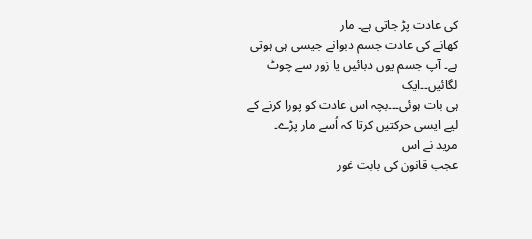کی عادت پڑ جاتی ہے۔ مار
کھانے کی عادت جسم دبوانے جیسی ہی ہوتی ہے۔ آپ جسم یوں دبائیں یا زور سے چوٹ لگائیں۔۔ایک
ہی بات ہوئی۔۔۔بچہ اس عادت کو پورا کرنے کے لیے ایسی حرکتیں کرتا کہ اُسے مار پڑے۔
مرید نے اس
عجب قانون کی بابت غور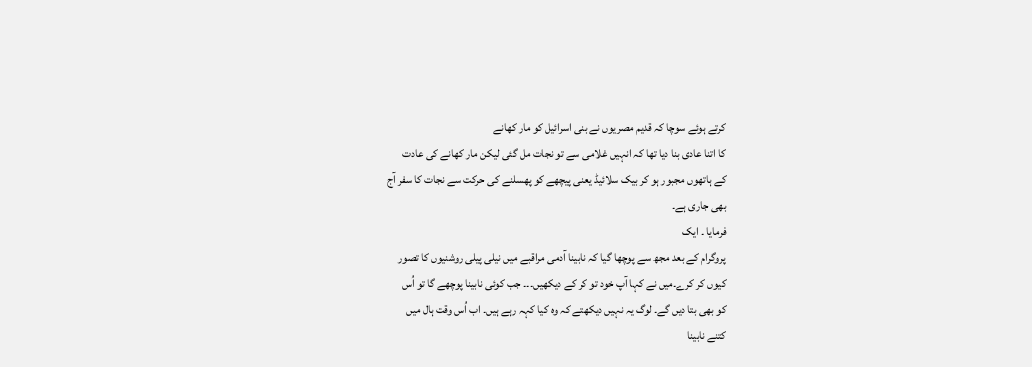کرتے ہوئے سوچا کہ قدیم مصریوں نے بنی اسرائیل کو مار کھانے
کا اتنا عادی بنا دیا تھا کہ انہیں غلامی سے تو نجات مل گئی لیکن مار کھانے کی عادت
کے ہاتھوں مجبور ہو کر بیک سلائیڈ یعنی پیچھے کو پھسلنے کی حرکت سے نجات کا سفر آج
بھی جاری ہے۔
فرمایا ۔ ایک
پروگرام کے بعد مجھ سے پوچھا گیا کہ نابینا آدمی مراقبے میں نیلی پیلی روشنیوں کا تصور
کیوں کر کرے۔میں نے کہا آپ خود تو کر کے دیکھیں۔۔۔ جب کوئی نابینا پوچھے گا تو اُس
کو بھی بتا دیں گے۔ لوگ یہ نہیں دیکھتے کہ وہ کیا کہہ رہے ہیں۔ اب اُس وقت ہال میں
کتنے نابینا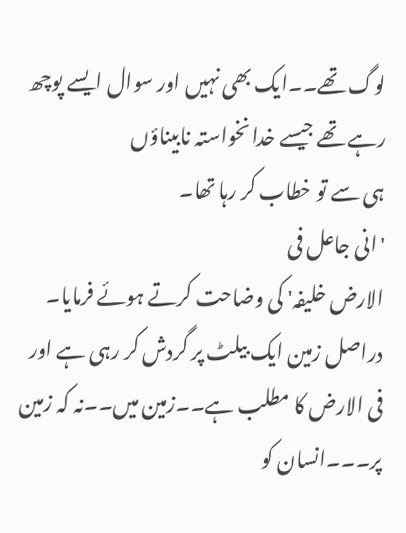لوگ تھے۔۔ایک بھی نہیں اور سوال ایسے پوچھ رہے تھے جیسے خدا نخواستہ نابیناؤں
ہی سے تو خطاب کر رہا تھا۔
'انی جاعل فی
الارض خلیفہ' کی وضاحت کرتے ہوئے فرمایا۔ دراصل زمین ایک بیلٹ پر گردش کر رہی ہے اور
فی الارض کا مطلب ہے۔۔زمین میں۔۔نہ کہ زمین پر۔۔۔انسان کو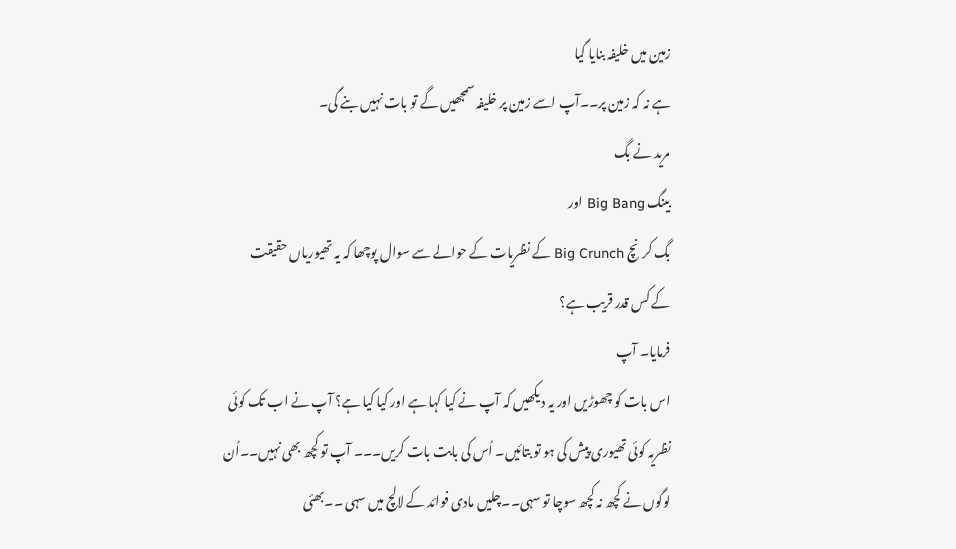زمین میں خلیفہ بنایا گیا
ہے نہ کہ زمین پر۔۔آپ اسے زمین پر خلیفہ سمجھیں گے تو بات نہیں بنے گی۔
مرید نے بگ
بینگ Big Bang اور
بگ کرنچ Big Crunch کے نظریات کے حوالے سے سوال پوچھا کہ یہ تھیوریاں حقیقت
کے کس قدر قریب ہے؟
فرمایا۔ آپ
اس بات کو چھوڑیں اور یہ دیکھیں کہ آپ نے کیا کہا ہے اور کیا کیا ہے؟ آپ نے اب تک کوئی
نظریہ کوئی تھیوری پیش کی ہو تو بتائیں۔ اُس کی بابت بات کریں۔۔۔ آپ تو کچھ بھی نہیں۔۔اُن
لوگوں نے کچھ نہ کچھ سوچا تو سہی۔۔چلیں مادی فوائد کے لالچ میں سہی ۔۔بھئی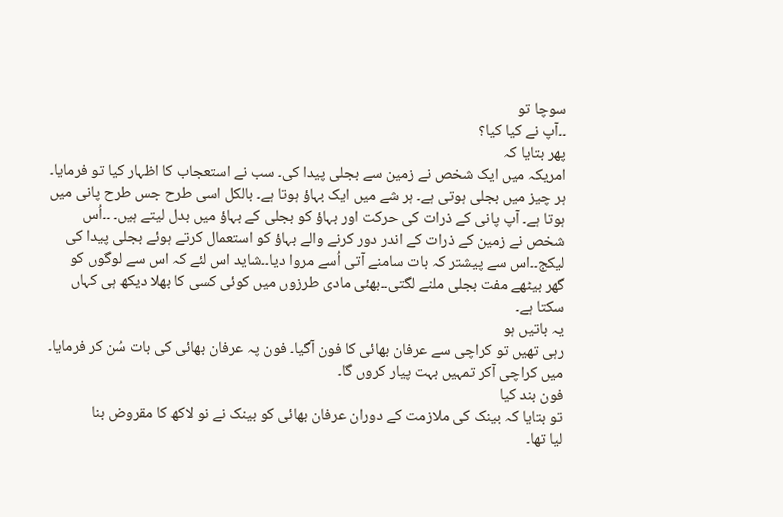سوچا تو
۔۔آپ نے کیا کیا؟
پھر بتایا کہ
امریکہ میں ایک شخص نے زمین سے بجلی پیدا کی۔ سب نے استعجاب کا اظہار کیا تو فرمایا۔
ہر چیز میں بجلی ہوتی ہے۔ ہر شے میں ایک بہاؤ ہوتا ہے۔ بالکل اسی طرح جس طرح پانی میں
ہوتا ہے۔ آپ پانی کے ذرات کی حرکت اور بہاؤ کو بجلی کے بہاؤ میں بدل لیتے ہیں۔ ۔۔اُس
شخص نے زمین کے ذرات کے اندر دور کرنے والے بہاؤ کو استعمال کرتے ہوئے بجلی پیدا کی
لیکج۔۔اس سے پیشتر کہ بات سامنے آتی اُسے مروا دیا۔۔شاید اس لئے کہ اس سے لوگوں کو
گھر بیٹھے مفت بجلی ملنے لگتی۔۔بھئی مادی طرزوں میں کوئی کسی کا بھلا دیکھ ہی کہاں
سکتا ہے۔
یہ باتیں ہو
رہی تھیں تو کراچی سے عرفان بھائی کا فون آگیا۔ فون پہ عرفان بھائی کی بات سُن کر فرمایا۔
میں کراچی آکر تمہیں بہت پیار کروں گا۔
فون بند کیا
تو بتایا کہ بینک کی ملازمت کے دوران عرفان بھائی کو بینک نے نو لاکھ کا مقروض بنا
لیا تھا۔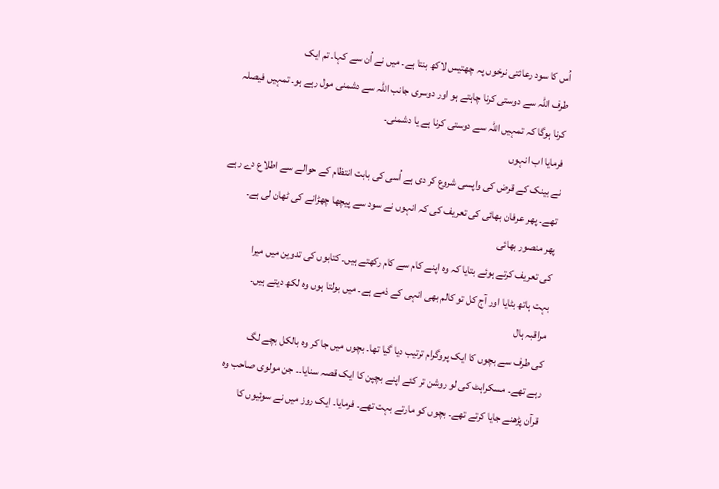اُس کا سود رعائتی نرخوں پہ چھتیس لاکھ بنتا ہے۔ میں نے اُن سے کہا۔ تم ایک
طرف اللہ سے دوستی کرنا چاہتے ہو اور دوسری جانب اللہ سے دشمنی مول رہے ہو۔ تمہیں فیصلہ
کرنا ہوگا کہ تمہیں اللہ سے دوستی کرنا ہے یا دشمنی۔
فرمایا اب انہوں
نے بینک کے قرض کی واپسی شروع کر دی ہے اُسی کی بابت انتظام کے حوالے سے اطلاع دے رہے
تھے۔ پھر عرفان بھائی کی تعریف کی کہ انہوں نے سود سے پیچھا چھڑانے کی ٹھان لی ہے۔
پھر منصور بھائی
کی تعریف کرتے ہوئے بتایا کہ وہ اپنے کام سے کام رکھتے ہیں۔ کتابوں کی تدوین میں میرا
بہت ہاتھ بٹایا اور آج کل تو کالم بھی انہی کے ذمے ہے۔ میں بولتا ہوں وہ لکھ دیتے ہیں۔
مراقبہ ہال
کی طرف سے بچوں کا ایک پروگرام ترتیب دیا گیا تھا۔ بچوں میں جا کر وہ بالکل بچے لگ
رہے تھے۔ مسکراہٹ کی لو روشن تر کئے اپنے بچپن کا ایک قصہ سنایا۔۔ جن مولوی صاحب وہ
قرآن پڑھنے جایا کرتے تھے۔ بچوں کو مارتے بہت تھے۔ فرمایا۔ ایک روز میں نے سوئیوں کا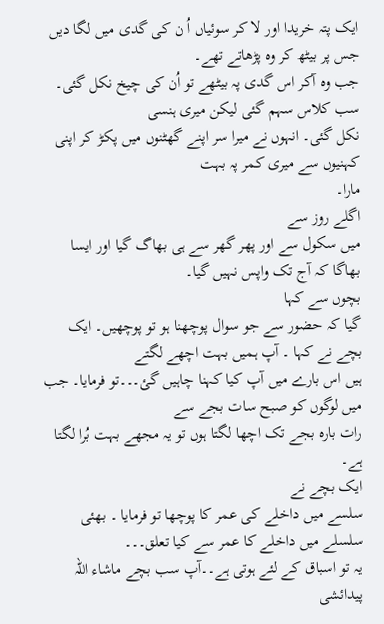ایک پتہ خریدا اور لا کر سوئیاں اُ ن کی گدی میں لگا دیں جس پر بیٹھ کر وہ پڑھاتے تھے۔
جب وہ آکر اس گدی پہ بیٹھے تو اُن کی چیخ نکل گئی۔ سب کلاس سہم گئی لیکن میری ہنسی
نکل گئی۔ انہوں نے میرا سر اپنے گھٹنوں میں پکڑ کر اپنی کہنیوں سے میری کمر پہ بہت
مارا۔
اگلے روز سے
میں سکول سے اور پھر گھر سے ہی بھاگ گیا اور ایسا بھاگا کہ آج تک واپس نہیں گیا۔
بچوں سے کہا
گیا کہ حضور سے جو سوال پوچھنا ہو تو پوچھیں۔ ایک بچے نے کہا ۔ آپ ہمیں بہت اچھے لگتے
ہیں اس بارے میں آپ کیا کہنا چاہیں گئ۔۔۔تو فرمایا۔ جب میں لوگوں کو صبح سات بجے سے
رات بارہ بجے تک اچھا لگتا ہوں تو یہ مجھے بہت بُرا لگتا ہے۔
ایک بچے نے
سلسے میں داخلے کی عمر کا پوچھا تو فرمایا ۔ بھئی سلسلے میں داخلے کا عمر سے کیا تعلق۔۔۔
یہ تو اسباق کے لئے ہوتی ہے۔۔آپ سب بچے ماشاء اللہ پیدائشی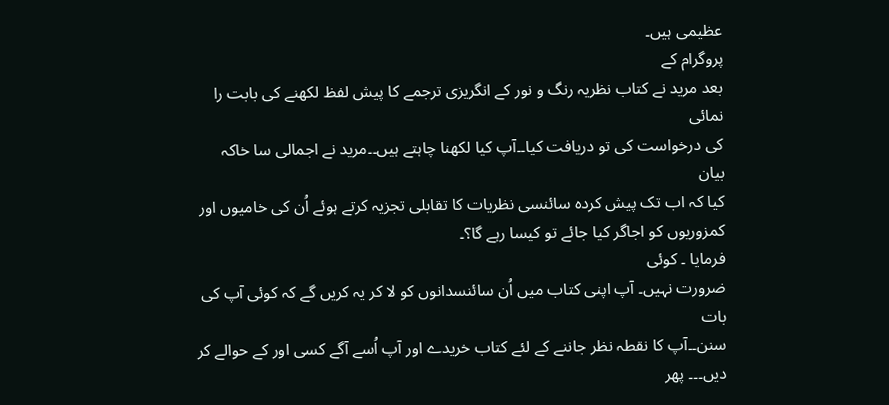عظیمی ہیں۔
پروگرام کے
بعد مرید نے کتاب نظریہ رنگ و نور کے انگریزی ترجمے کا پیش لفظ لکھنے کی بابت را نمائی
کی درخواست کی تو دریافت کیا۔۔آپ کیا لکھنا چاہتے ہیں۔۔مرید نے اجمالی سا خاکہ بیان
کیا کہ اب تک پیش کردہ سائنسی نظریات کا تقابلی تجزیہ کرتے ہوئے اُن کی خامیوں اور
کمزوریوں کو اجاگر کیا جائے تو کیسا رہے گا؟۔
فرمایا ۔ کوئی
ضرورت نہیں۔ آپ اپنی کتاب میں اُن سائنسدانوں کو لا کر یہ کریں گے کہ کوئی آپ کی بات
سنن۔۔آپ کا نقطہ نظر جاننے کے لئے کتاب خریدے اور آپ اُسے آگے کسی اور کے حوالے کر
دیں۔۔۔ پھر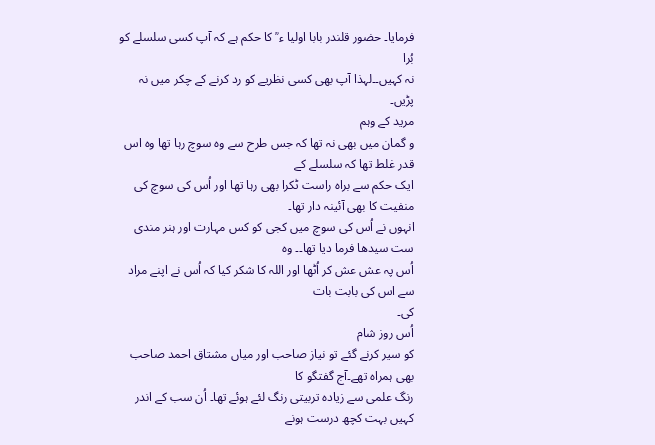فرمایا۔ حضور قلندر بابا اولیا ء ؒ کا حکم ہے کہ آپ کسی سلسلے کو بُرا
نہ کہیں۔۔لہذا آپ بھی کسی نظریے کو رد کرنے کے چکر میں نہ پڑیں۔
مرید کے وہم
و گمان میں بھی نہ تھا کہ جس طرح سے وہ سوچ رہا تھا وہ اس قدر غلط تھا کہ سلسلے کے
ایک حکم سے براہ راست ٹکرا بھی رہا تھا اور اُس کی سوچ کی منفیت کا بھی آئینہ دار تھا۔
انہوں نے اُس کی سوچ میں کجی کو کس مہارت اور ہنر مندی ست سیدھا فرما دیا تھا۔۔ وہ
اُس پہ عش عش کر اُٹھا اور اللہ کا شکر کیا کہ اُس نے اپنے مراد سے اس کی بابت بات
کی۔
اُس روز شام
کو سیر کرنے گئے تو نیاز صاحب اور میاں مشتاق احمد صاحب بھی ہمراہ تھے۔آج گفتگو کا
رنگ علمی سے زیادہ تربیتی رنگ لئے ہوئے تھا۔ اُن سب کے اندر کہیں بہت کچھ درست ہونے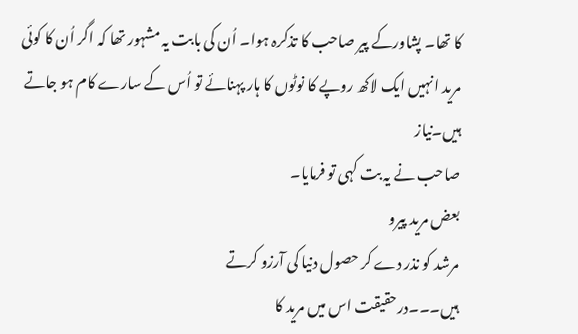کا تھا۔ پشاورکے پیر صاحب کا تذکرہ ہوا۔ اُن کی بابت یہ مشہور تھا کہ اگر اُن کا کوئی
مرید انہیں ایک لاکھ روپے کا نوٹوں کا ہار پہنائے تو اُس کے سارے کام ہو جاتے ہیں۔نیاز
صاحب نے یہ بت کہی تو فرمایا۔
بعض مرید پیرو
مرشد کو نذر دے کر حصول دنیا کی آرزو کرتے
ہیں۔۔۔درحقیقت اس میں مرید کا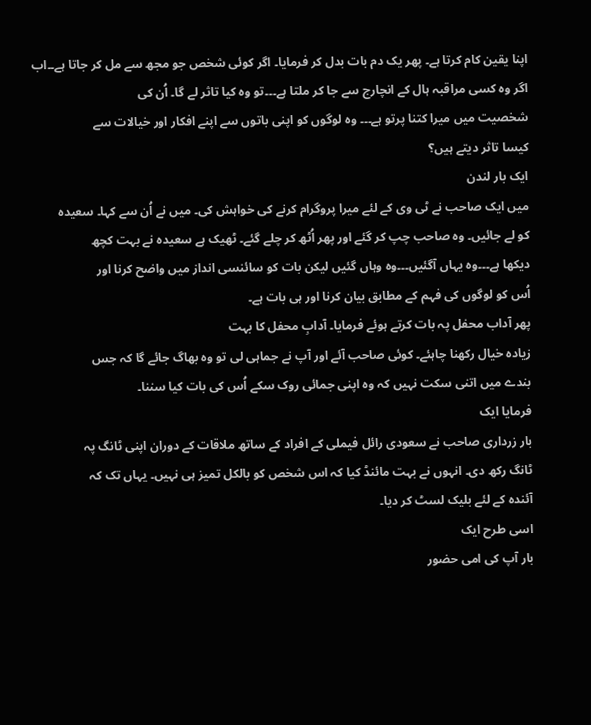اپنا یقین کام کرتا ہے۔ پھر یک دم بات بدل کر فرمایا۔ اگر کوئی شخص جو مجھ سے مل کر جاتا ہے۔۔اب
اگر وہ کسی مراقبہ ہال کے انچارج سے جا کر ملتا ہے۔۔۔تو وہ کیا تاثر لے گا۔ اُن کی
شخصیت میں میرا کتنا پرتو ہے۔۔۔ وہ لوگوں کو اپنی باتوں سے اپنے افکار اور خیالات سے
کیسا تاثر دیتے ہیں؟
ایک بار لندن
میں ایک صاحب نے ٹی وی کے لئے میرا پروگرام کرنے کی خواہش کی۔ میں نے اُن سے کہا۔ سعیدہ
کو لے جائیں۔ وہ صاحب چپ کر گئے اور پھر اُٹھ کر چلے گئے۔ ٹھیک ہے سعیدہ نے بہت کچھ
دیکھا ہے۔۔۔وہ یہاں آگئیں۔۔۔وہ وہاں گئیں لیکن بات کو سائنسی انداز میں واضح کرنا اور
اُس کو لوگوں کی فہم کے مطابق بیان کرنا اور ہی بات ہے۔
پھر آداب محفل پہ بات کرتے ہوئے فرمایا۔ آدابِ محفل کا بہت
زیادہ خیال رکھنا چاہئے۔ کوئی صاحب آئے اور آپ نے جماہی لی تو وہ بھاگ جائے گا کہ جس
بندے میں اتنی سکت نہیں کہ وہ اپنی جمائی روک سکے اُس کی بات کیا سننا۔
فرمایا ایک
بار زرداری صاحب نے سعودی رائل فیملی کے افراد کے ساتھ ملاقات کے دوران اپنی ٹانگ پہ
ٹانگ رکھ دی۔ انہوں نے بہت مائنڈ کیا کہ اس شخص کو بالکل تمیز ہی نہیں۔ یہاں تک کہ
آئندہ کے لئے بلیک لسٹ کر دیا۔
اسی طرح ایک
بار آپ کی امی حضور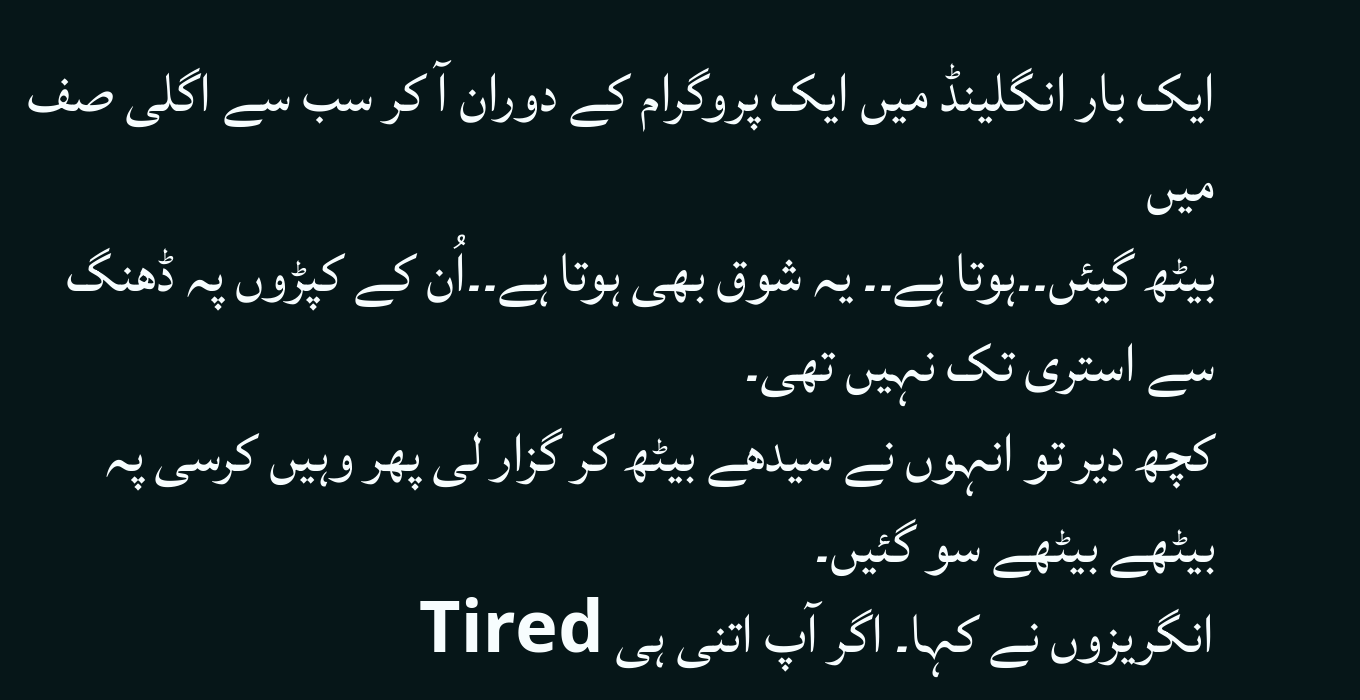ایک بار انگلینڈ میں ایک پروگرام کے دوران آ کر سب سے اگلی صف میں
بیٹھ گیئں۔۔ہوتا ہے۔۔ یہ شوق بھی ہوتا ہے۔۔اُن کے کپڑوں پہ ڈھنگ سے استری تک نہیں تھی۔
کچھ دیر تو انہوں نے سیدھے بیٹھ کر گزار لی پھر وہیں کرسی پہ بیٹھے بیٹھے سو گئیں۔
انگریزوں نے کہا۔ اگر آپ اتنی ہی Tired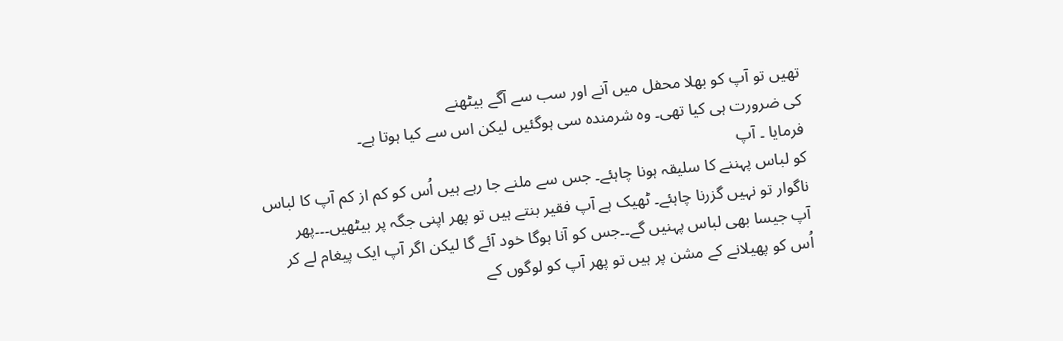تھیں تو آپ کو بھلا محفل میں آنے اور سب سے آگے بیٹھنے
کی ضرورت ہی کیا تھی۔ وہ شرمندہ سی ہوگئیں لیکن اس سے کیا ہوتا ہے۔
فرمایا ۔ آپ
کو لباس پہننے کا سلیقہ ہونا چاہئے۔ جس سے ملنے جا رہے ہیں اُس کو کم از کم آپ کا لباس
ناگوار تو نہیں گزرنا چاہئے۔ ٹھیک ہے آپ فقیر بنتے ہیں تو پھر اپنی جگہ پر بیٹھیں۔۔۔پھر
آپ جیسا بھی لباس پہنیں گے۔۔جس کو آنا ہوگا خود آئے گا لیکن اگر آپ ایک پیغام لے کر
اُس کو پھیلانے کے مشن پر ہیں تو پھر آپ کو لوگوں کے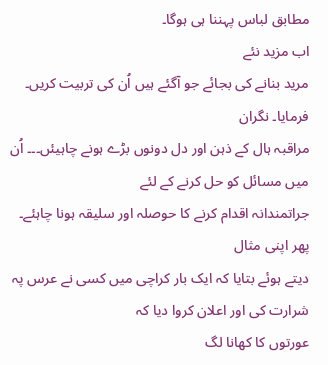مطابق لباس پہننا ہی ہوگا۔
اب مزید نئے
مرید بنانے کی بجائے جو آگئے ہیں اُن کی تربیت کریں۔
فرمایا۔ نگران
مراقبہ ہال کے ذہن اور دل دونوں بڑے ہونے چاہیئں۔۔۔ اُن میں مسائل کو حل کرنے کے لئے
جراتمندانہ اقدام کرنے کا حوصلہ اور سلیقہ ہونا چاہئے۔
پھر اپنی مثال
دیتے ہوئے بتایا کہ ایک بار کراچی میں کسی نے عرس پہ شرارت کی اور اعلان کروا دیا کہ
عورتوں کا کھانا لگ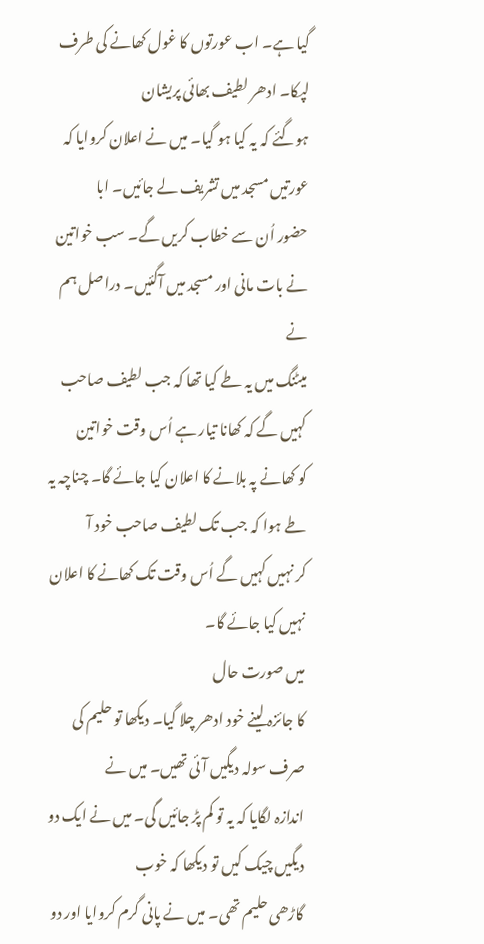گیا ہے۔ اب عورتوں کا غول کھانے کی طرف لپکا۔ ادھر لطیف بھائی پریشان
ہوگئے کہ یہ کیا ہو گیا۔ میں نے اعلان کروایا کہ عورتیں مسجد میں تشریف لے جائیں۔ ابا
حضور اُن سے خطاب کریں گے۔ سب خواتین نے بات مانی اور مسجد میں آگئیں۔ دراصل ہم نے
میٹنگ میں یہ طے کیا تھا کہ جب لطیف صاحب کہیں گے کہ کھانا تیار ہے اُس وقت خواتین
کو کھانے پہ بلانے کا اعلان کیا جائے گا۔ چناچہ یہ طے ہوا کہ جب تک لطیف صاحب خود آ
کر نہیں کہیں گے اُس وقت تک کھانے کا اعلان نہیں کیا جائے گا۔
میں صورت حال
کا جائزہ لینے خود ادھر چلا گیا۔ دیکھا تو حلیم کی صرف سولہ دیگیں آئی تھیں۔ میں نے
اندازہ لگایا کہ یہ تو کم پڑ جائیں گی۔ میں نے ایک دو دیگیں چیک کیں تو دیکھا کہ خوب
گاڑھی حلیم تھی۔ میں نے پانی گرم کروایا اور دو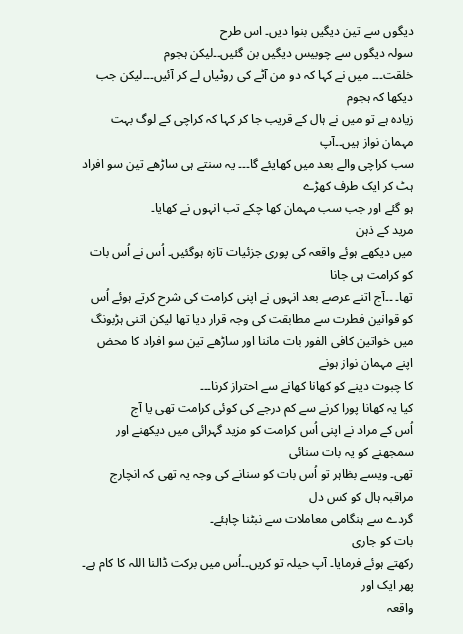دیگوں سے تین دیگیں بنوا دیں۔ اس طرح
سولہ دیگوں سے چوبیس دیگیں بن گئیں۔۔لیکن ہجوم
خلقت۔۔۔ میں نے کہا کہ دو من آٹے کی روٹیاں لے کر آئیں۔۔۔لیکن جب دیکھا کہ ہجوم
زیادہ ہے تو میں نے ہال کے قریب جا کر کہا کہ کراچی کے لوگ بہت مہمان نواز ہیں۔۔آپ
سب کراچی والے بعد میں کھایئے گا۔۔۔ یہ سنتے ہی ساڑھے تین سو افراد ہٹ کر ایک طرف کھڑے
ہو گئے اور جب سب مہمان کھا چکے تب انہوں نے کھایا۔
مرید کے ذہن
میں دیکھے ہوئے واقعہ کی پوری جزئیات تازہ ہوگئیں۔ اُس نے اُس بات کو کرامت ہی جانا
تھا۔ ۔۔آج اتنے عرصے بعد انہوں نے اپنی کرامت کی شرح کرتے ہوئے اُس کو قوانین فطرت سے مطابقت کی وجہ قرار دیا تھا لیکن اتنی ہڑبونگ
میں خواتین کافی الفور بات ماننا اور ساڑھے تین سو افراد کا محض اپنے مہمان نواز ہونے
کا چبوت دینے کو کھانا کھانے سے احتراز کرنا۔۔۔
کیا یہ کھانا پورا کرنے سے کم درجے کی کوئی کرامت تھی یا آج
اُس کے مراد نے اپنی اُس کرامت کو مزید گہرائی میں دیکھنے اور سمجھنے کو یہ بات سنائی
تھی۔ ویسے بظاہر تو اُس بات کو سنانے کی وجہ یہ تھی کہ انچارج مراقبہ ہال کو کس دل
گردے سے ہنگامی معاملات سے نبٹنا چاہئے۔
بات کو جاری
رکھتے ہوئے فرمایا۔ آپ حیلہ تو کریں۔۔اُس میں برکت ڈالنا اللہ کا کام ہے۔ پھر ایک اور
واقعہ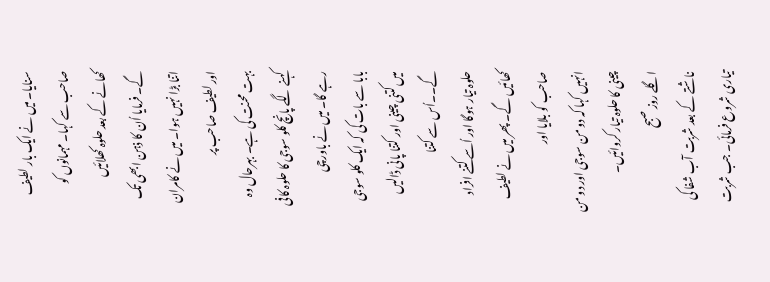سنایا۔ میں نے ایک بار لطیف صاحب سے کہا۔ مہمانوں کو کھانے کے بعد حلوہ کھلائیں
گے۔ فرمایا اُن کا ذہن ابھی تک اتنا بڑا نہیں ہوا۔ میں نے کامران اور لطیف صاحب پر
بہت محنت کی ہے۔ بہرحال وہ کہنے لگے پانچ کلو سوجی کا حلوہ کافی رہے گا۔ میں نے باورچی
بابا سے بات کی کہ ایک کلو سوجی میں کتنی چینی اور کتنا پانی ڈالیں گے۔۔اُس سے کتنا
حلوہ تیار ہوگا اور اُسے کتنے افراد کھائیں گے۔ پھر میں نے لطیف صاحب کو بلایا اور
انہیں کہا کہ دو من سوجی اور دو من چینی کا حلوہ تیار کروائیں۔
اگلے روز صبح
ناشتے کے بعد شربت آب شفا کی تیاری شروع فرمائی۔ جب شربت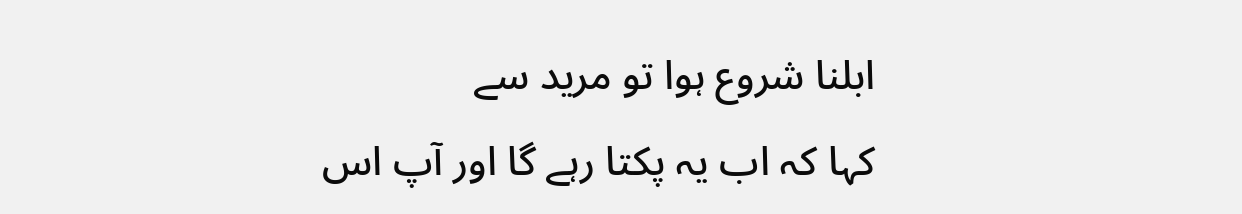ابلنا شروع ہوا تو مرید سے
کہا کہ اب یہ پکتا رہے گا اور آپ اس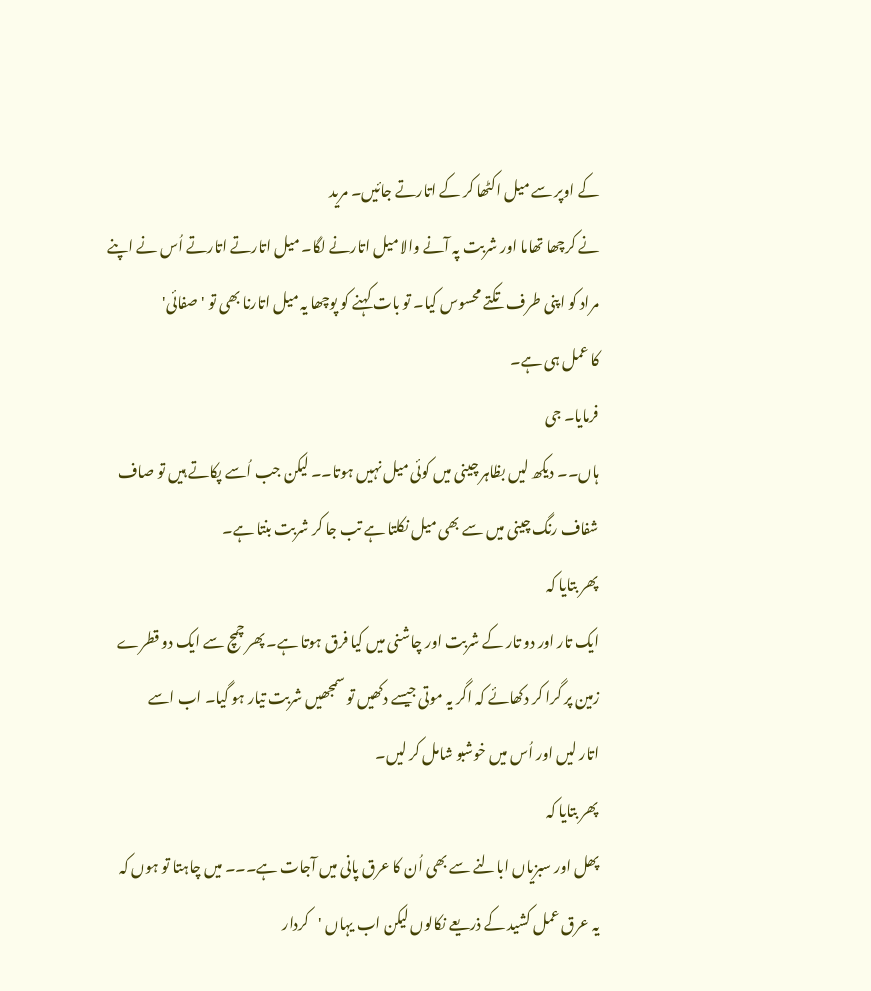کے اوپر سے میل اکٹھا کر کے اتارتے جائیں۔ مرید
نے کرچھا تھاما اور شربت پہ آنے والا میل اتارنے لگا۔ میل اتارتے اتارتے اُس نے اپنے
مراد کو اپنی طرف تکتے محسوس کیا۔ تو بات کہنے کو پوچھا یہ میل اتارنا بھی تو 'صفائی'
کا عمل ہی ہے۔
فرمایا۔ جی
ہاں۔۔ دیکھ لیں بظاہر چینی میں کوئی میل نہیں ہوتا۔۔ لیکن جب اُسے پکاتے ہیں تو صاف
شفاف رنگ چینی میں سے بھی میل نکلتا ہے تب جا کر شربت بنتا ہے۔
پھر بتایا کہ
ایک تار اور دو تار کے شربت اور چاشنی میں کیا فرق ہوتا ہے۔ پھر چمچ سے ایک دو قطرے
زمین پر گرا کر دکھائے کہ اگر یہ موتی جیسے دکھیں تو سمجھیں شربت تیار ہو گیا۔ اب اسے
اتار لیں اور اُس میں خوشبو شامل کر لیں۔
پھر بتایا کہ
پھل اور سبزیاں ابالنے سے بھی اُن کا عرق پانی میں آجات ہے۔۔۔ میں چاہتا تو ہوں کہ
یہ عرق عمل کشید کے ذریعے نکالوں لیکن اب یہاں 'کردار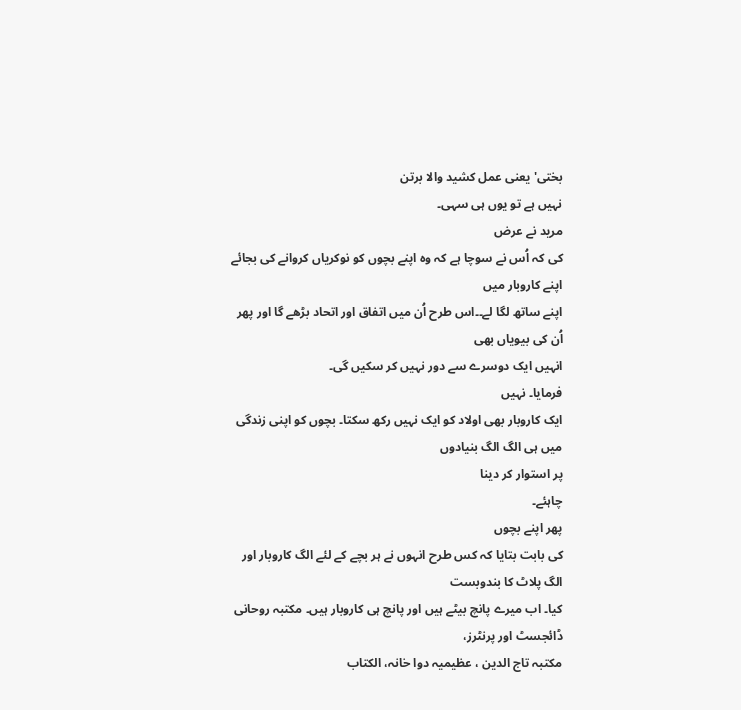بختی' یعنی عمل کشید والا برتن
نہیں ہے تو یوں ہی سہی۔
مرید نے عرض
کی کہ اُس نے سوچا ہے کہ وہ اپنے بچوں کو نوکریاں کروانے کی بجائے اپنے کاروبار میں
اپنے ساتھ لگا لے۔۔اس طرح اُن میں اتفاق اور اتحاد بڑھے گا اور پھر اُن کی بیویاں بھی
انہیں ایک دوسرے سے دور نہیں کر سکیں گی۔
فرمایا۔ نہیں
ایک کاروبار بھی اولاد کو ایک نہیں رکھ سکتا۔ بچوں کو اپنی زندگی میں ہی الگ الگ بنیادوں
پر استوار کر دینا
چاہئے۔
پھر اپنے بچوں
کی بابت بتایا کہ کس طرح انہوں نے ہر بچے کے لئے الگ کاروبار اور الگ پلاٹ کا بندوبست
کیا۔ اب میرے پانچ بیٹے ہیں اور پانچ ہی کاروبار ہیں۔ مکتبہ روحانی ڈائجسٹ اور پرنٹرز،
مکتبہ تاج الدین ، عظیمیہ دوا خانہ، الکتاب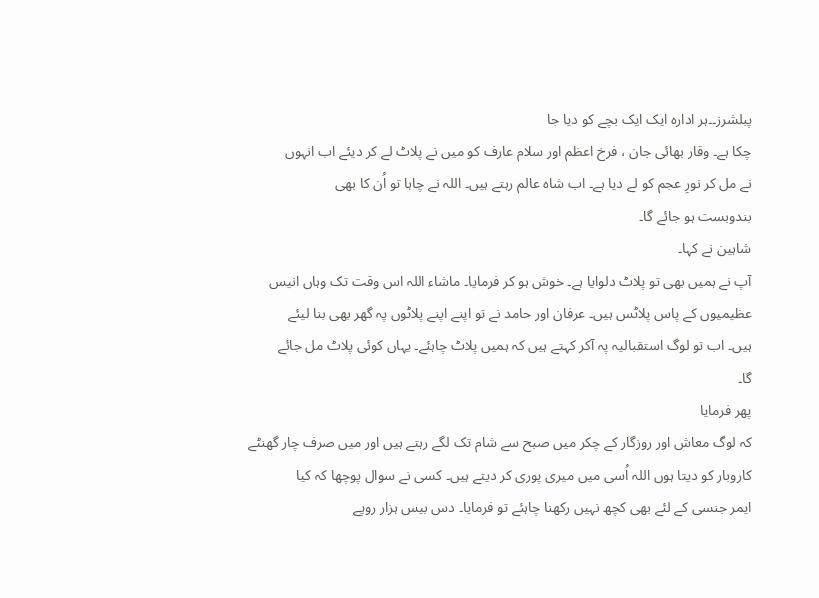پبلشرز۔۔ہر ادارہ ایک ایک بچے کو دیا جا
چکا ہے۔ وقار بھائی جان ، فرخ اعظم اور سلام عارف کو میں نے پلاٹ لے کر دیئے اب انہوں
نے مل کر نورِ عجم کو لے دیا ہے۔ اب شاہ عالم رہتے ہیں۔ اللہ نے چاہا تو اُن کا بھی
بندوبست ہو جائے گا۔
شاہین نے کہا۔
آپ نے ہمیں بھی تو پلاٹ دلوایا ہے۔ خوش ہو کر فرمایا۔ ماشاء اللہ اس وقت تک وہاں انیس
عظیمیوں کے پاس پلاٹس ہیں۔ عرفان اور حامد نے تو اپنے اپنے پلاٹوں پہ گھر بھی بنا لیئے
ہیں۔ اب تو لوگ استقبالیہ پہ آکر کہتے ہیں کہ ہمیں پلاٹ چاہئے۔ یہاں کوئی پلاٹ مل جائے
گا۔
پھر فرمایا
کہ لوگ معاش اور روزگار کے چکر میں صبح سے شام تک لگے رہتے ہیں اور میں صرف چار گھنٹے
کاروبار کو دیتا ہوں اللہ اُسی میں میری پوری کر دیتے ہیں۔ کسی نے سوال پوچھا کہ کیا
ایمر جنسی کے لئے بھی کچھ نہیں رکھنا چاہئے تو فرمایا۔ دس بیس ہزار روپے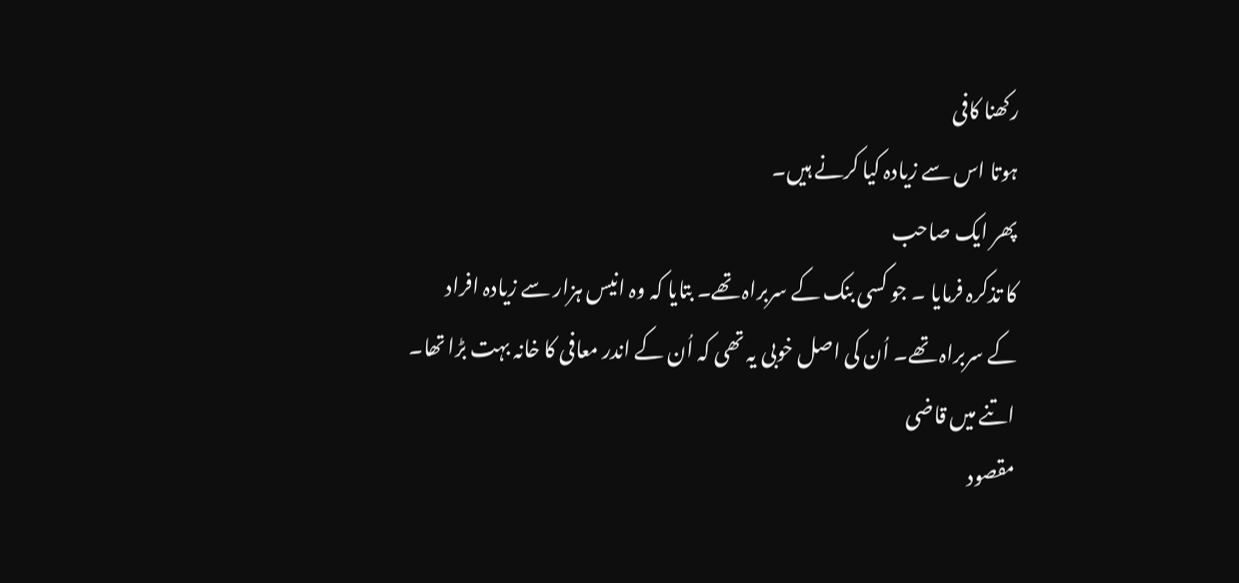رکھنا کافی
ہوتا اس سے زیادہ کیا کرنے ہیں۔
پھر ایک صاحب
کا تذکرہ فرمایا ۔ جو کسی بنک کے سربراہ تھے۔ بتایا کہ وہ انیس ہزار سے زیادہ افراد
کے سربراہ تھے۔ اُن کی اصل خوبی یہ تھی کہ اُن کے اندر معافی کا خانہ بہت بڑا تھا۔
اتنے میں قاضی
مقصود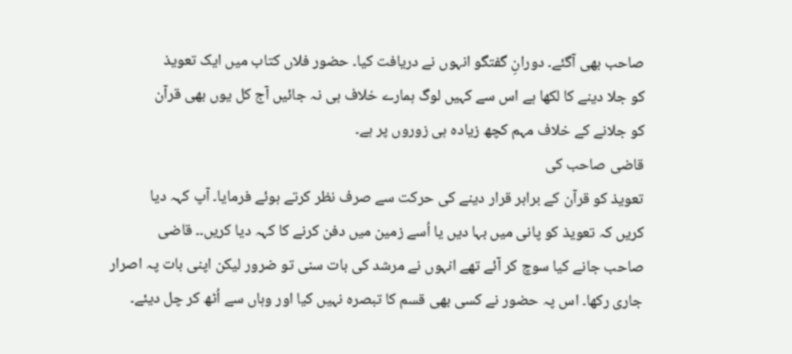صاحب بھی آگئے۔ دورانِ گفتگو انہوں نے دریافت کیا۔ حضور فلاں کتاب میں ایک تعویذ
کو جلا دینے کا لکھا ہے اس سے کہیں لوگ ہمارے خلاف ہی نہ جائیں آج کل یوں بھی قرآن
کو جلانے کے خلاف مہم کچھ زیادہ ہی زوروں پر ہے۔
قاضی صاحب کی
تعویذ کو قرآن کے برابر قرار دینے کی حرکت سے صرف نظر کرتے ہوئے فرمایا۔ آپ کہہ دیا
کریں کہ تعویذ کو پانی میں بہا دیں یا اُسے زمین میں دفن کرنے کا کہہ دیا کریں۔۔ قاضی
صاحب جانے کیا سوچ کر آئے تھے انہوں نے مرشد کی بات سنی تو ضرور لیکن اپنی بات پہ اصرار
جاری رکھا۔ اس پہ حضور نے کسی بھی قسم کا تبصرہ نہیں کیا اور وہاں سے اُٹھ کر چل دیئے۔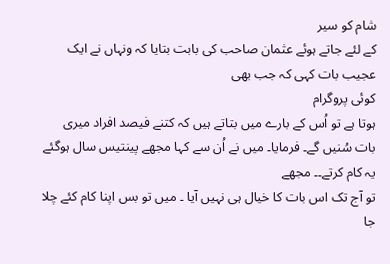شام کو سیر
کے لئے جاتے ہوئے عثمان صاحب کی بابت بتایا کہ ونہاں نے ایک عجیب بات کہی کہ جب بھی
کوئی پروگرام
ہوتا ہے تو اُس کے بارے میں بتاتے ہیں کہ کتنے فیصد افراد میری
بات سُنیں گے۔ فرمایا۔ میں نے اُن سے کہا مجھے پینتیس سال ہوگئے یہ کام کرتے۔۔ مجھے
تو آج تک اس بات کا خیال ہی نہیں آیا ۔ میں تو بس اپنا کام کئے چلا جا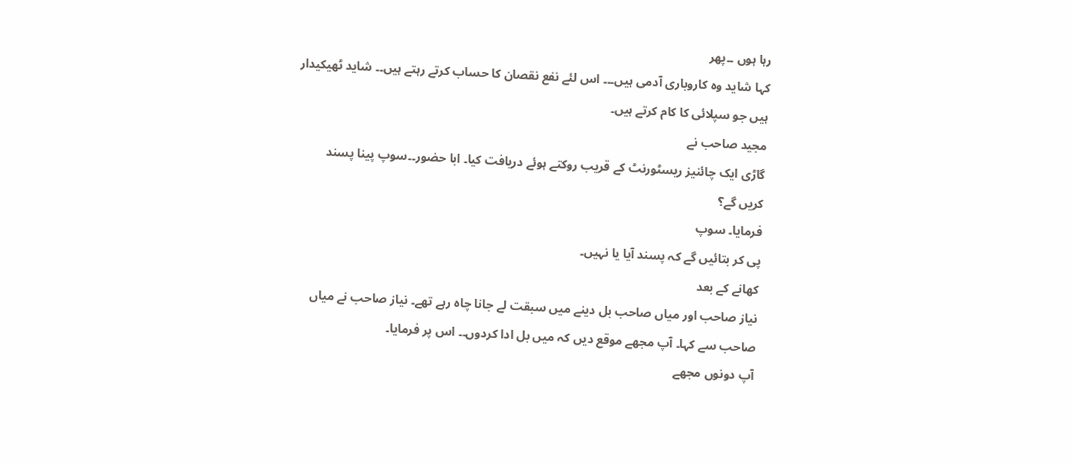رہا ہوں ۔۔پھر
کہا شاید وہ کاروباری آدمی ہیں۔۔۔ اس لئے نفع نقصان کا حساب کرتے رہتے ہیں۔۔ شاید ٹھیکیدار
ہیں جو سپلائی کا کام کرتے ہیں۔
مجید صاحب نے
گاڑی ایک چائنیز ریسٹورنٹ کے قریب روکتے ہوئے دریافت کیا۔ ابا حضور۔۔سوپ پینا پسند
کریں گے؟
فرمایا۔ سوپ
پی کر بتائیں گے کہ پسند آیا یا نہیں۔
کھانے کے بعد
نیاز صاحب اور میاں صاحب بل دینے میں سبقت لے جانا چاہ رہے تھے۔ نیاز صاحب نے میاں
صاحب سے کہا۔ آپ مجھے موقع دیں کہ میں بل ادا کردوں۔۔ اس پر فرمایا۔
آپ دونوں مجھے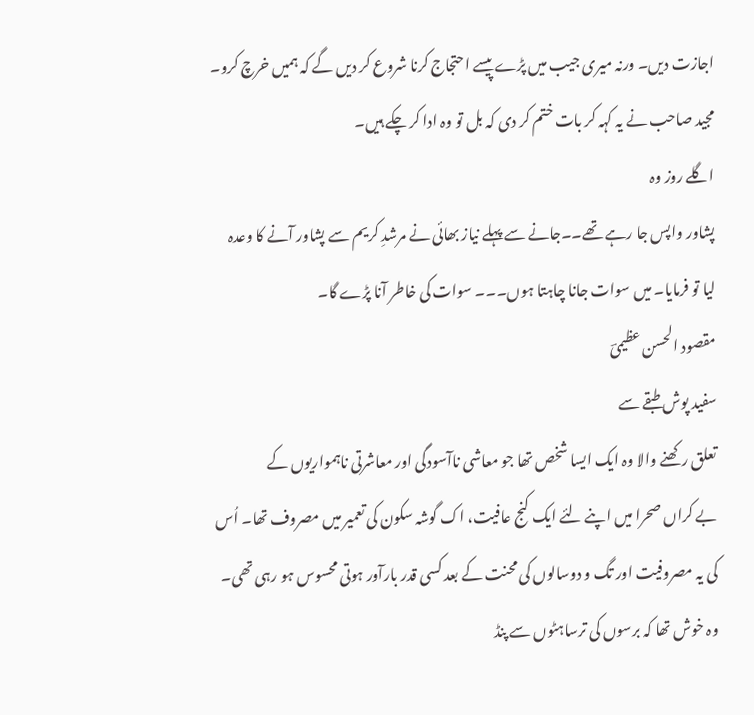اجازت دیں۔ ورنہ میری جیب میں پڑے پیسے احتجاج کرنا شروع کر دیں گے کہ ہمیں خرچ کرو۔
مجید صاحب نے یہ کہہ کر بات ختم کر دی کہ بل تو وہ ادا کر چکے ہیں۔
اگلے روز وہ
پشاور واپس جا رہے تھے۔۔جانے سے پہلے نیاز بھائی نے مرشدِ کریم سے پشاور آنے کا وعدہ
لیا تو فرمایا۔ میں سوات جانا چاہتا ہوں۔۔۔ سوات کی خاطر آنا پڑے گا۔
مقصود الحسن عظیمیؔ
سفید پوش طبقے سے
تعلق رکھنے والا وہ ایک ایسا شخص تھا جو معاشی ناآسودگی اور معاشرتی ناہمواریوں کے
بے کراں صحرا میں اپنے لئے ایک کنج عافیت، اک گوشہ سکون کی تعمیر میں مصروف تھا۔ اُس
کی یہ مصروفیت اور تگ و دوسالوں کی محنت کے بعد کسی قدر بارآور ہوتی محسوس ہو رہی تھی۔
وہ خوش تھا کہ برسوں کی ترساہٹوں سے پنڈ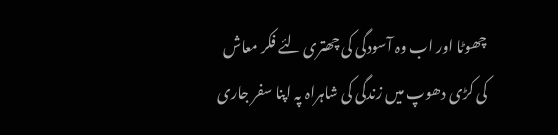چھوٹا اور اب وہ آسودگی کی چھتری لئے فکر معاش
کی کڑی دھوپ میں زندگی کی شاہراہ پہ اپنا سفر جاری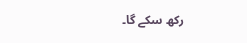رکھ سکے گا۔